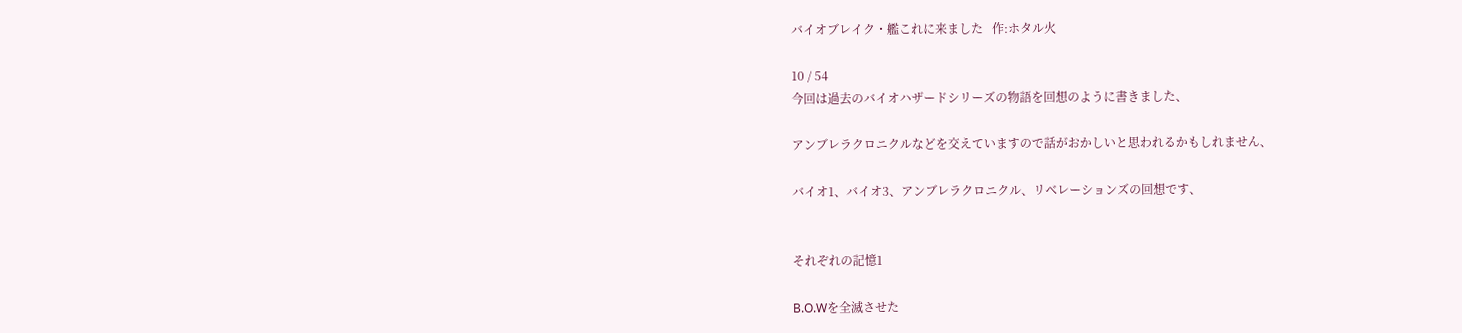バイオブレイク・艦これに来ました   作:ホタル火

10 / 54
今回は過去のバイオハザードシリーズの物語を回想のように書きました、

アンブレラクロニクルなどを交えていますので話がおかしいと思われるかもしれません、

バイオ1、バイオ3、アンブレラクロニクル、リベレーションズの回想です、


それぞれの記憶1

B.O.Wを全滅させた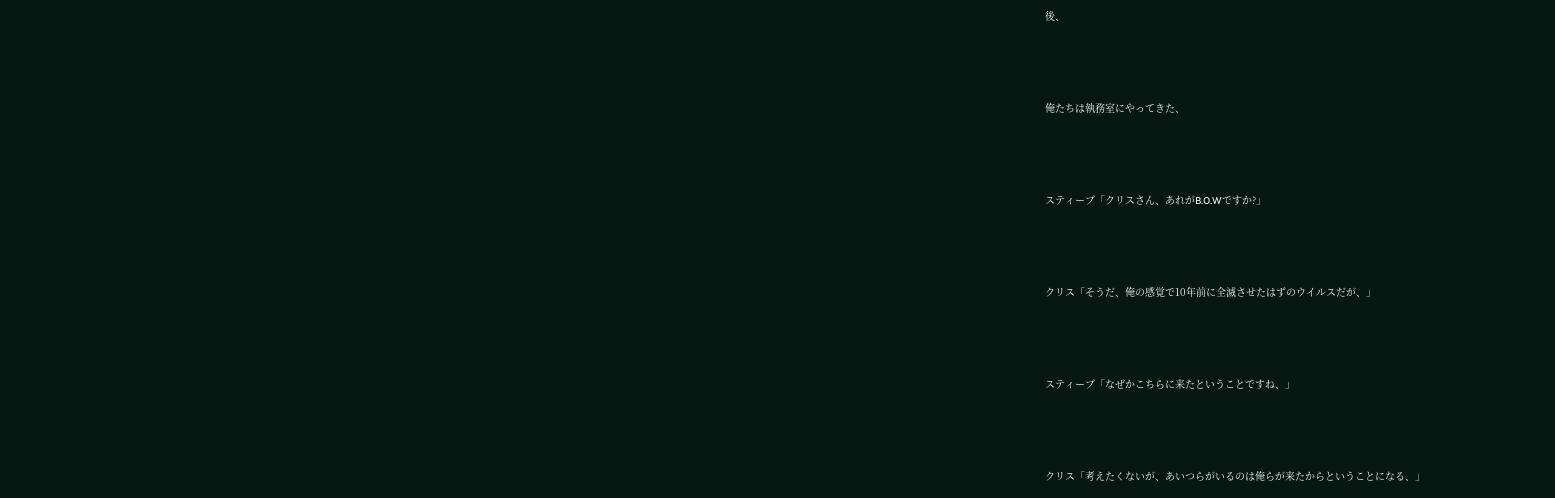後、



俺たちは執務室にやってきた、



スティーブ「クリスさん、あれがB.O.Wですか?」



クリス「そうだ、俺の感覚で10年前に全滅させたはずのウイルスだが、」



スティーブ「なぜかこちらに来たということですね、」



クリス「考えたくないが、あいつらがいるのは俺らが来たからということになる、」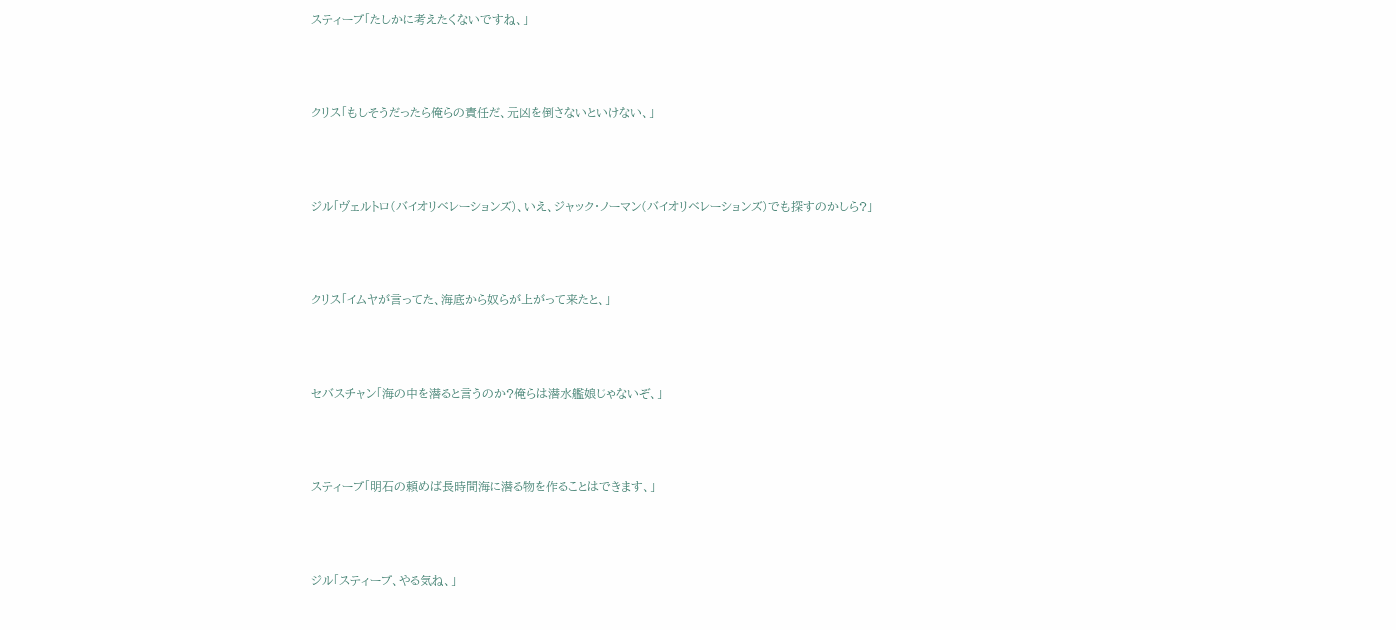スティーブ「たしかに考えたくないですね、」



クリス「もしそうだったら俺らの責任だ、元凶を倒さないといけない、」



ジル「ヴェルトロ(バイオリベレーションズ)、いえ、ジャック・ノーマン(バイオリベレーションズ)でも探すのかしら?」



クリス「イムヤが言ってた、海底から奴らが上がって来たと、」



セバスチャン「海の中を潜ると言うのか?俺らは潜水艦娘じゃないぞ、」



スティーブ「明石の頼めば長時間海に潜る物を作ることはできます、」



ジル「スティーブ、やる気ね、」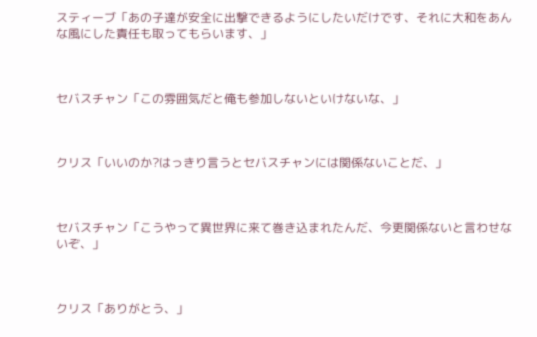スティーブ「あの子達が安全に出撃できるようにしたいだけです、それに大和をあんな風にした責任も取ってもらいます、」



セバスチャン「この雰囲気だと俺も参加しないといけないな、」



クリス「いいのか?はっきり言うとセバスチャンには関係ないことだ、」



セバスチャン「こうやって異世界に来て巻き込まれたんだ、今更関係ないと言わせないぞ、」



クリス「ありがとう、」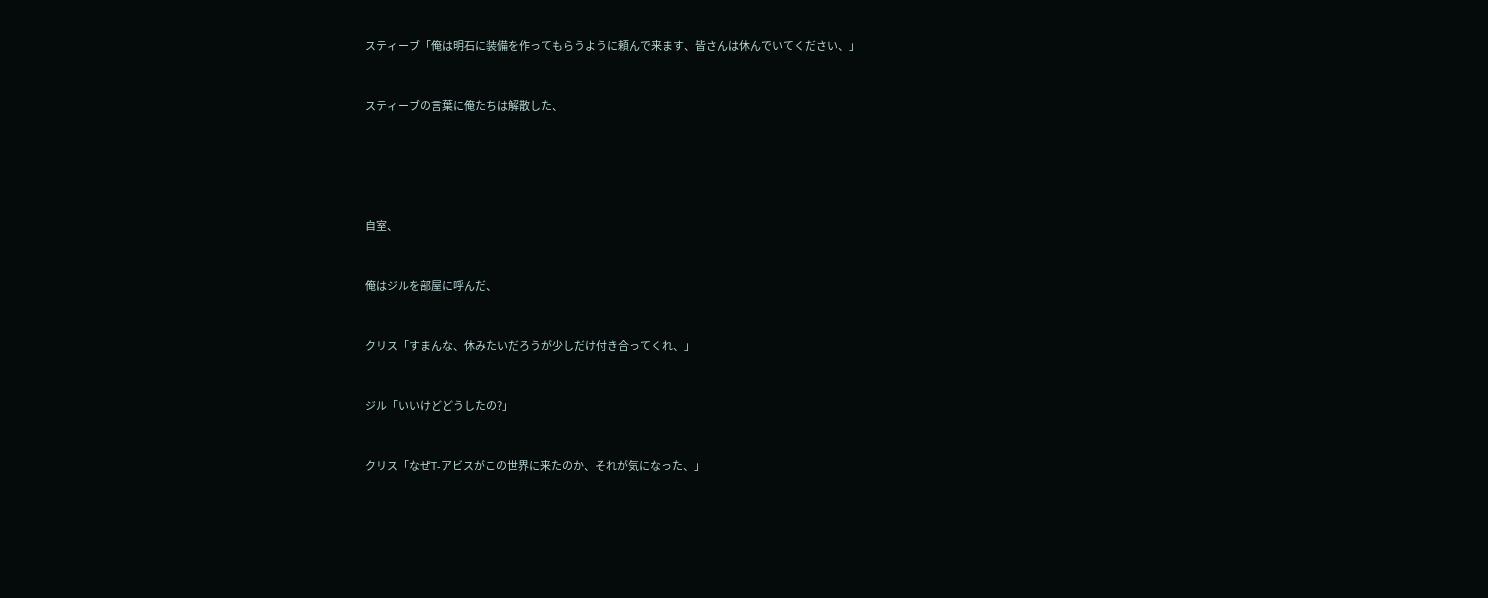スティーブ「俺は明石に装備を作ってもらうように頼んで来ます、皆さんは休んでいてください、」



スティーブの言葉に俺たちは解散した、







自室、



俺はジルを部屋に呼んだ、



クリス「すまんな、休みたいだろうが少しだけ付き合ってくれ、」



ジル「いいけどどうしたの?」



クリス「なぜT-アビスがこの世界に来たのか、それが気になった、」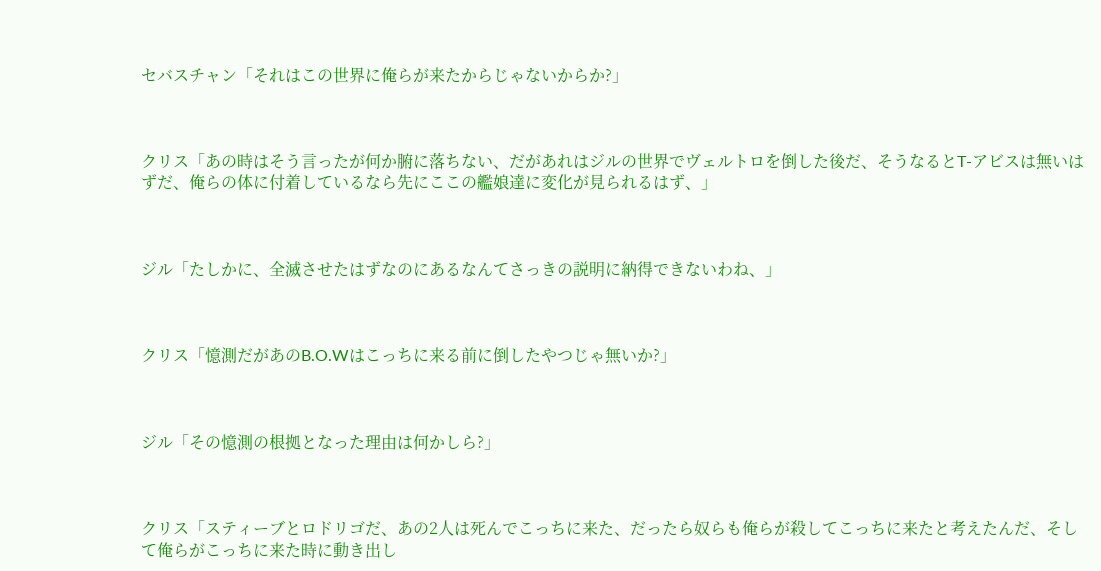セバスチャン「それはこの世界に俺らが来たからじゃないからか?」



クリス「あの時はそう言ったが何か腑に落ちない、だがあれはジルの世界でヴェルトロを倒した後だ、そうなるとT-アビスは無いはずだ、俺らの体に付着しているなら先にここの艦娘達に変化が見られるはず、」



ジル「たしかに、全滅させたはずなのにあるなんてさっきの説明に納得できないわね、」



クリス「憶測だがあのB.O.Wはこっちに来る前に倒したやつじゃ無いか?」



ジル「その憶測の根拠となった理由は何かしら?」



クリス「スティーブとロドリゴだ、あの2人は死んでこっちに来た、だったら奴らも俺らが殺してこっちに来たと考えたんだ、そして俺らがこっちに来た時に動き出し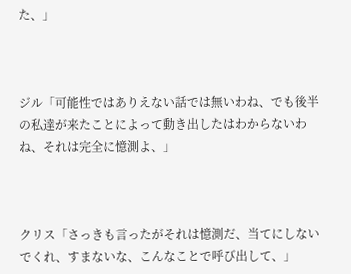た、」



ジル「可能性ではありえない話では無いわね、でも後半の私達が来たことによって動き出したはわからないわね、それは完全に憶測よ、」



クリス「さっきも言ったがそれは憶測だ、当てにしないでくれ、すまないな、こんなことで呼び出して、」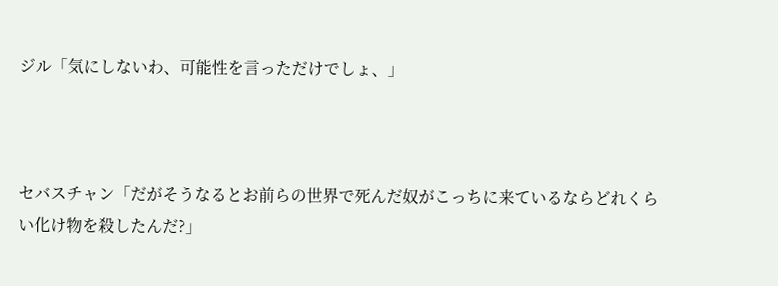ジル「気にしないわ、可能性を言っただけでしょ、」



セバスチャン「だがそうなるとお前らの世界で死んだ奴がこっちに来ているならどれくらい化け物を殺したんだ?」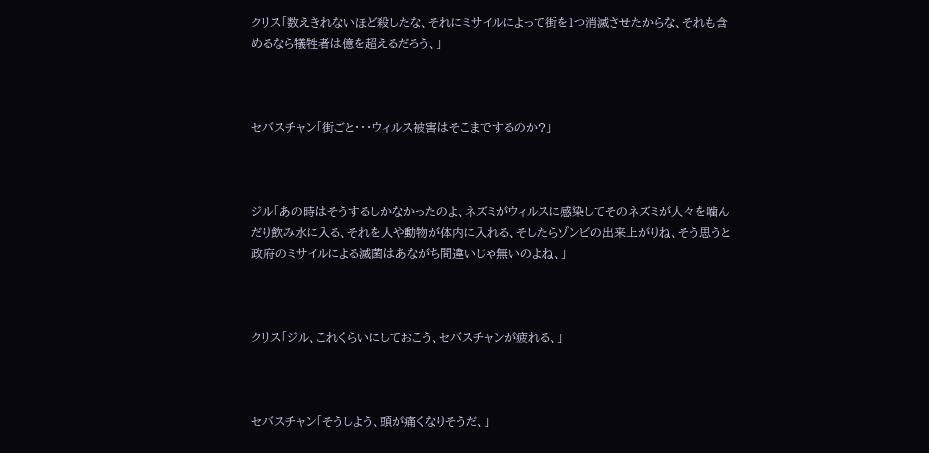クリス「数えきれないほど殺したな、それにミサイルによって街を1つ消滅させたからな、それも含めるなら犠牲者は億を超えるだろう、」



セバスチャン「街ごと・・・ウィルス被害はそこまでするのか?」



ジル「あの時はそうするしかなかったのよ、ネズミがウィルスに感染してそのネズミが人々を噛んだり飲み水に入る、それを人や動物が体内に入れる、そしたらゾンビの出来上がりね、そう思うと政府のミサイルによる滅菌はあながち間違いじゃ無いのよね、」



クリス「ジル、これくらいにしておこう、セバスチャンが疲れる、」



セバスチャン「そうしよう、頭が痛くなりそうだ、」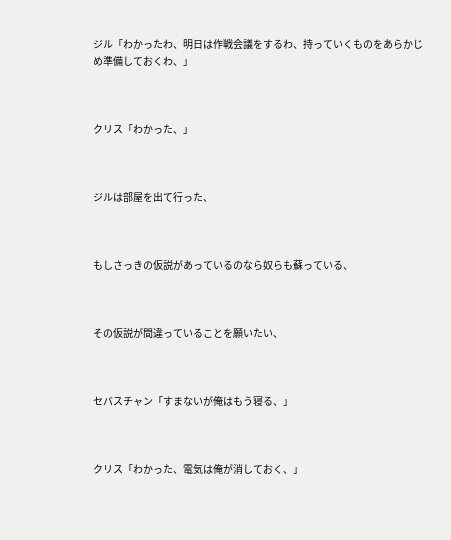ジル「わかったわ、明日は作戦会議をするわ、持っていくものをあらかじめ準備しておくわ、」



クリス「わかった、」



ジルは部屋を出て行った、



もしさっきの仮説があっているのなら奴らも蘇っている、



その仮説が間違っていることを願いたい、



セバスチャン「すまないが俺はもう寝る、」



クリス「わかった、電気は俺が消しておく、」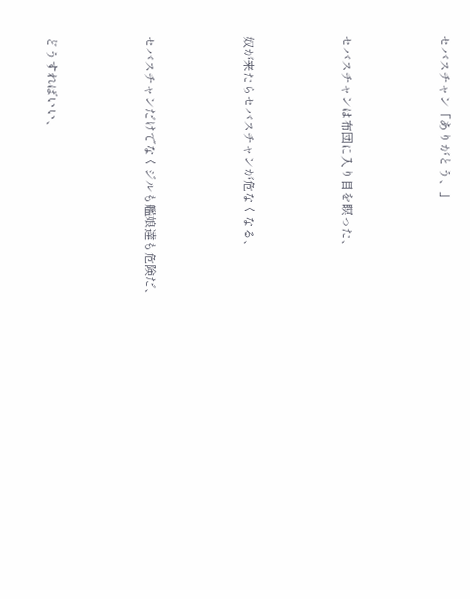セバスチャン「ありがとう、」



セバスチャンは布団に入り目を瞑った、



奴が来たらセバスチャンが危なくなる、



セバスチャンだけでなくジルも艦娘達も危険だ、



どうすればいい、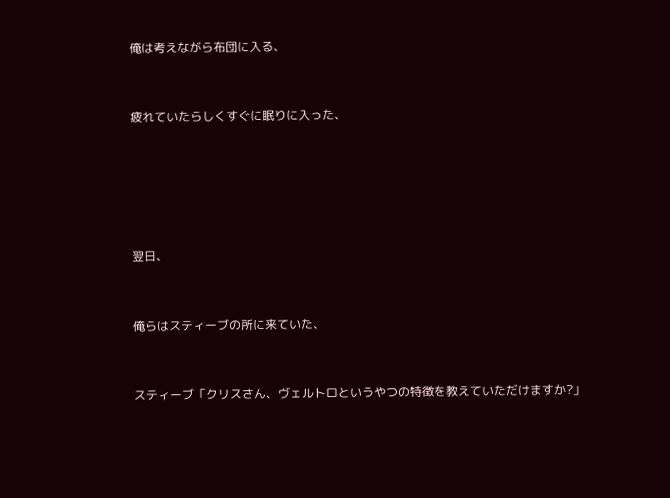俺は考えながら布団に入る、



疲れていたらしくすぐに眠りに入った、







翌日、



俺らはスティーブの所に来ていた、



スティーブ「クリスさん、ヴェルトロというやつの特徴を教えていただけますか?」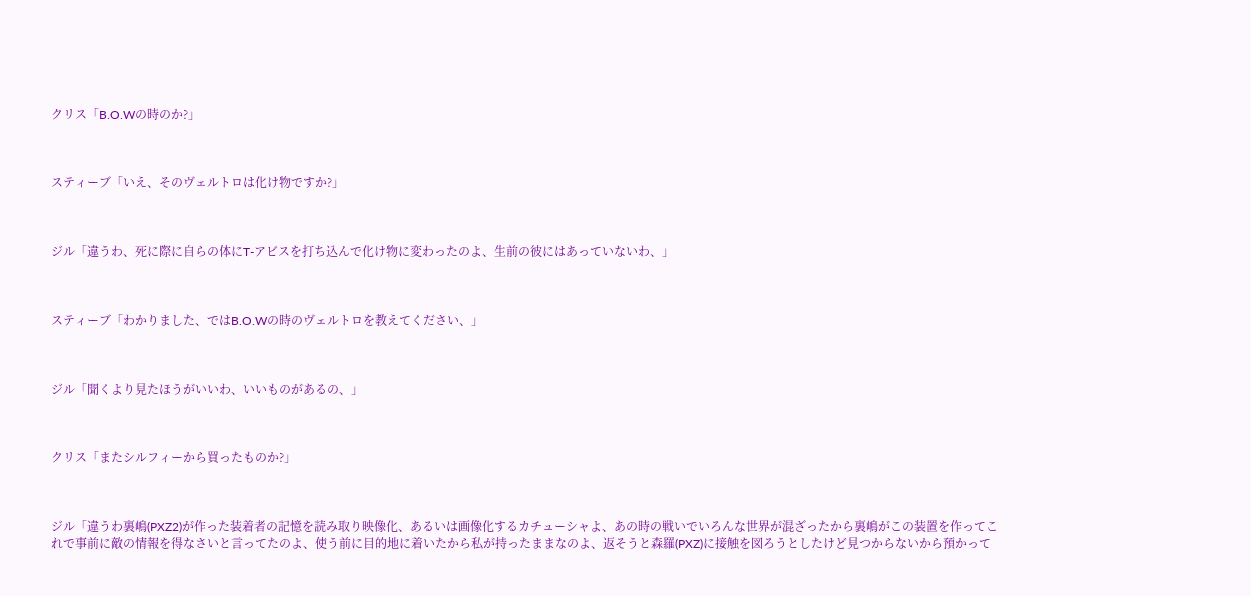クリス「B.O.Wの時のか?」



スティーブ「いえ、そのヴェルトロは化け物ですか?」



ジル「違うわ、死に際に自らの体にT-アビスを打ち込んで化け物に変わったのよ、生前の彼にはあっていないわ、」



スティーブ「わかりました、ではB.O.Wの時のヴェルトロを教えてください、」



ジル「聞くより見たほうがいいわ、いいものがあるの、」



クリス「またシルフィーから買ったものか?」



ジル「違うわ裏嶋(PXZ2)が作った装着者の記憶を読み取り映像化、あるいは画像化するカチューシャよ、あの時の戦いでいろんな世界が混ざったから裏嶋がこの装置を作ってこれで事前に敵の情報を得なさいと言ってたのよ、使う前に目的地に着いたから私が持ったままなのよ、返そうと森羅(PXZ)に接触を図ろうとしたけど見つからないから預かって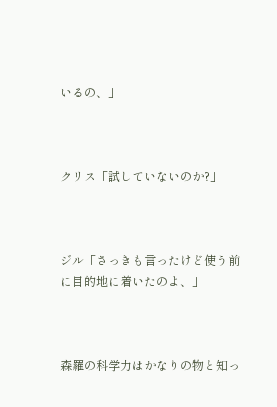いるの、」



クリス「試していないのか?」



ジル「さっきも言ったけど使う前に目的地に着いたのよ、」



森羅の科学力はかなりの物と知っ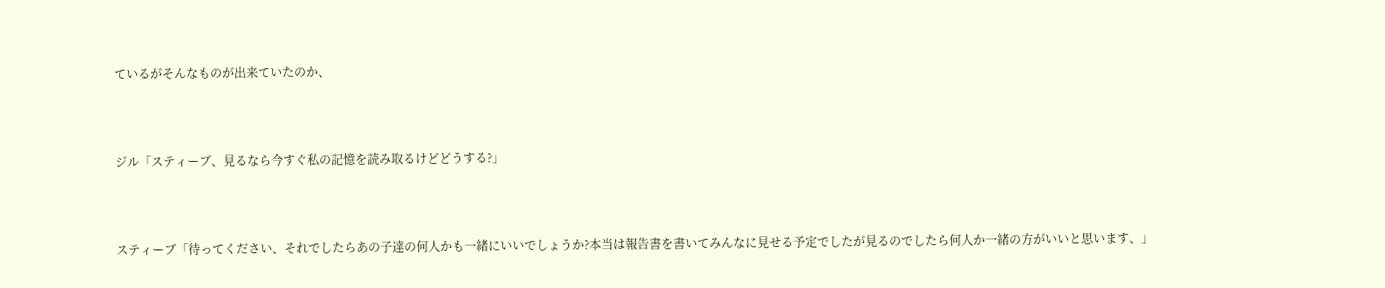ているがそんなものが出来ていたのか、



ジル「スティーブ、見るなら今すぐ私の記憶を読み取るけどどうする?」



スティーブ「待ってください、それでしたらあの子達の何人かも一緒にいいでしょうか?本当は報告書を書いてみんなに見せる予定でしたが見るのでしたら何人か一緒の方がいいと思います、」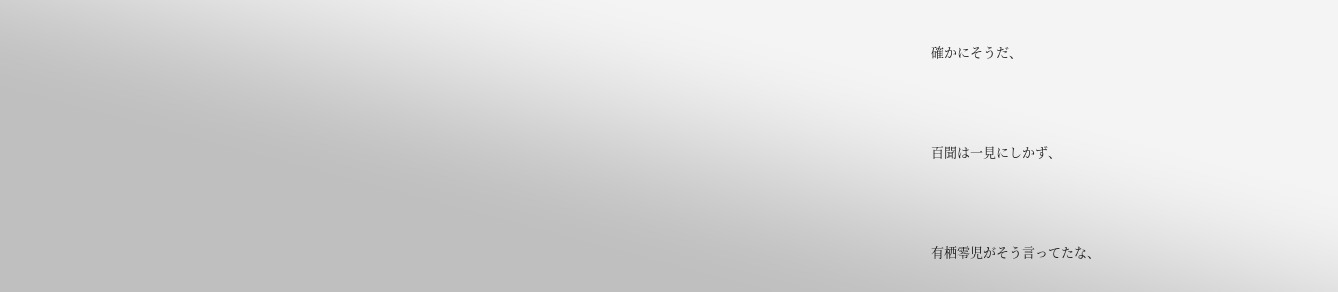確かにそうだ、



百聞は一見にしかず、



有栖零児がそう言ってたな、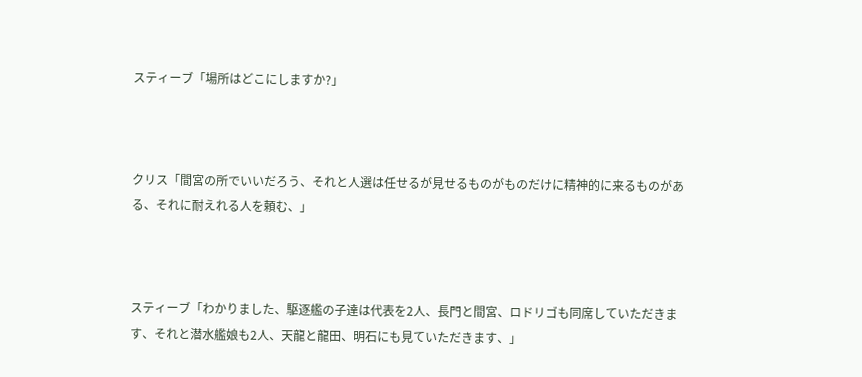スティーブ「場所はどこにしますか?」



クリス「間宮の所でいいだろう、それと人選は任せるが見せるものがものだけに精神的に来るものがある、それに耐えれる人を頼む、」



スティーブ「わかりました、駆逐艦の子達は代表を2人、長門と間宮、ロドリゴも同席していただきます、それと潜水艦娘も2人、天龍と龍田、明石にも見ていただきます、」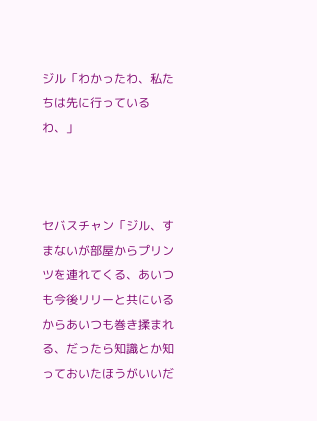ジル「わかったわ、私たちは先に行っているわ、」



セバスチャン「ジル、すまないが部屋からプリンツを連れてくる、あいつも今後リリーと共にいるからあいつも巻き揉まれる、だったら知識とか知っておいたほうがいいだ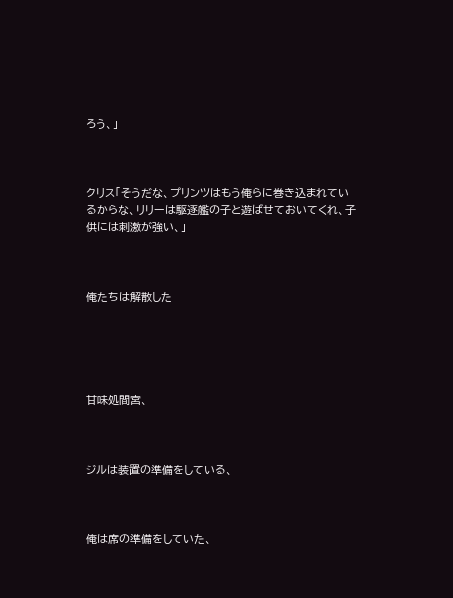ろう、」



クリス「そうだな、プリンツはもう俺らに巻き込まれているからな、リリーは駆逐艦の子と遊ばせておいてくれ、子供には刺激が強い、」



俺たちは解散した





甘味処間宮、



ジルは装置の準備をしている、



俺は席の準備をしていた、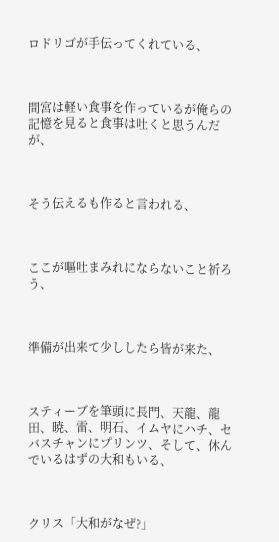ロドリゴが手伝ってくれている、



間宮は軽い食事を作っているが俺らの記憶を見ると食事は吐くと思うんだが、



そう伝えるも作ると言われる、



ここが嘔吐まみれにならないこと祈ろう、



準備が出来て少ししたら皆が来た、



スティーブを筆頭に長門、天龍、龍田、暁、雷、明石、イムヤにハチ、セバスチャンにプリンツ、そして、休んでいるはずの大和もいる、



クリス「大和がなぜ?」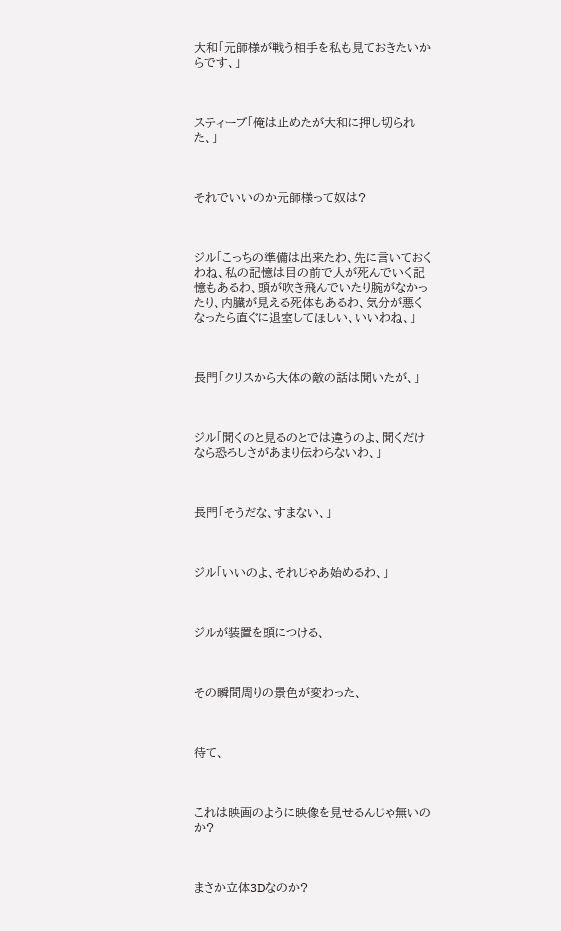大和「元師様が戦う相手を私も見ておきたいからです、」



スティーブ「俺は止めたが大和に押し切られた、」



それでいいのか元師様って奴は?



ジル「こっちの準備は出来たわ、先に言いておくわね、私の記憶は目の前で人が死んでいく記憶もあるわ、頭が吹き飛んでいたり腕がなかったり、内臓が見える死体もあるわ、気分が悪くなったら直ぐに退室してほしい、いいわね、」



長門「クリスから大体の敵の話は聞いたが、」



ジル「聞くのと見るのとでは違うのよ、聞くだけなら恐ろしさがあまり伝わらないわ、」



長門「そうだな、すまない、」



ジル「いいのよ、それじゃあ始めるわ、」



ジルが装置を頭につける、



その瞬間周りの景色が変わった、



待て、



これは映画のように映像を見せるんじゃ無いのか?



まさか立体3Dなのか?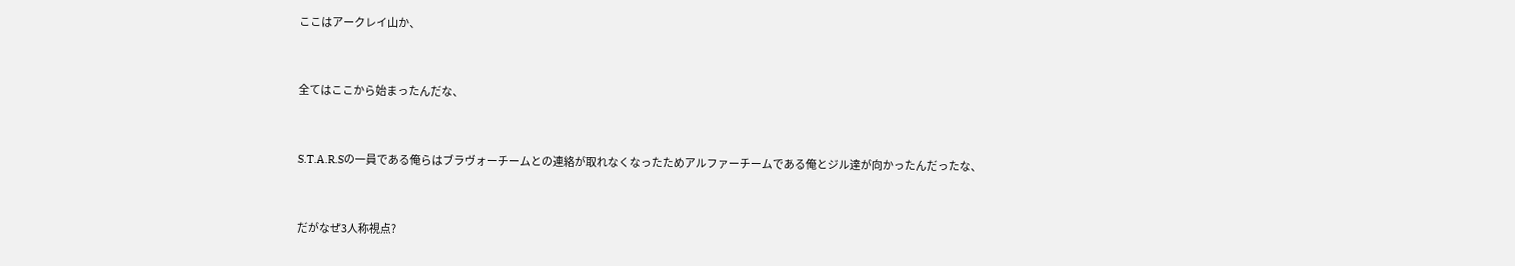ここはアークレイ山か、



全てはここから始まったんだな、



S.T.A.R.Sの一員である俺らはブラヴォーチームとの連絡が取れなくなったためアルファーチームである俺とジル達が向かったんだったな、



だがなぜ3人称視点?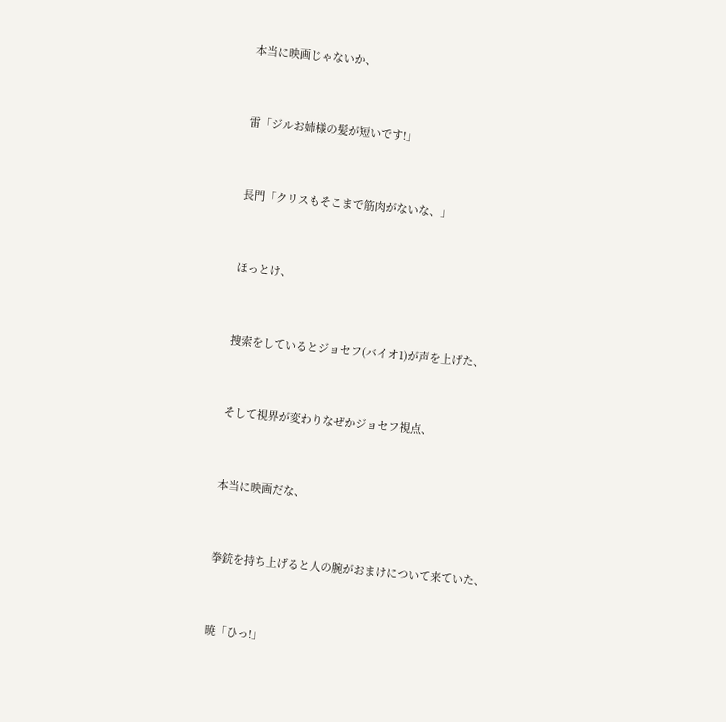本当に映画じゃないか、



雷「ジルお姉様の髪が短いです!」



長門「クリスもそこまで筋肉がないな、」



ほっとけ、



捜索をしているとジョセフ(バイオ1)が声を上げた、



そして視界が変わりなぜかジョセフ視点、



本当に映画だな、



拳銃を持ち上げると人の腕がおまけについて来ていた、



暁「ひっ!」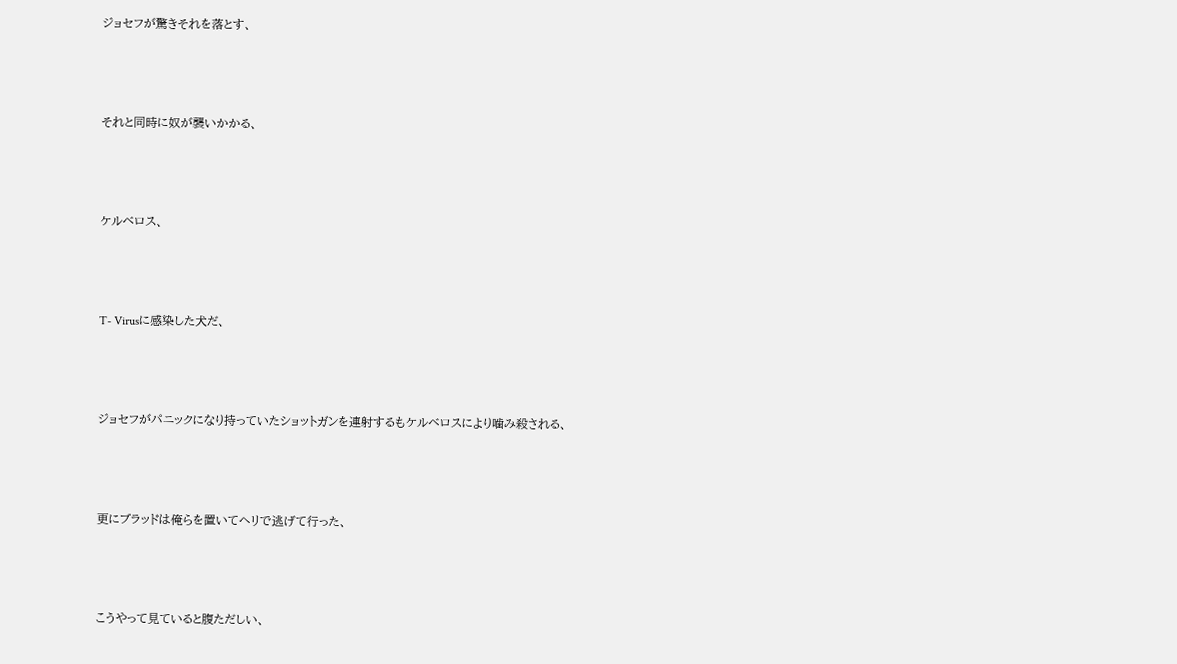ジョセフが驚きそれを落とす、



それと同時に奴が襲いかかる、



ケルベロス、



T- Virusに感染した犬だ、



ジョセフがパニックになり持っていたショットガンを連射するもケルベロスにより噛み殺される、



更にブラッドは俺らを置いてヘリで逃げて行った、



こうやって見ていると腹ただしい、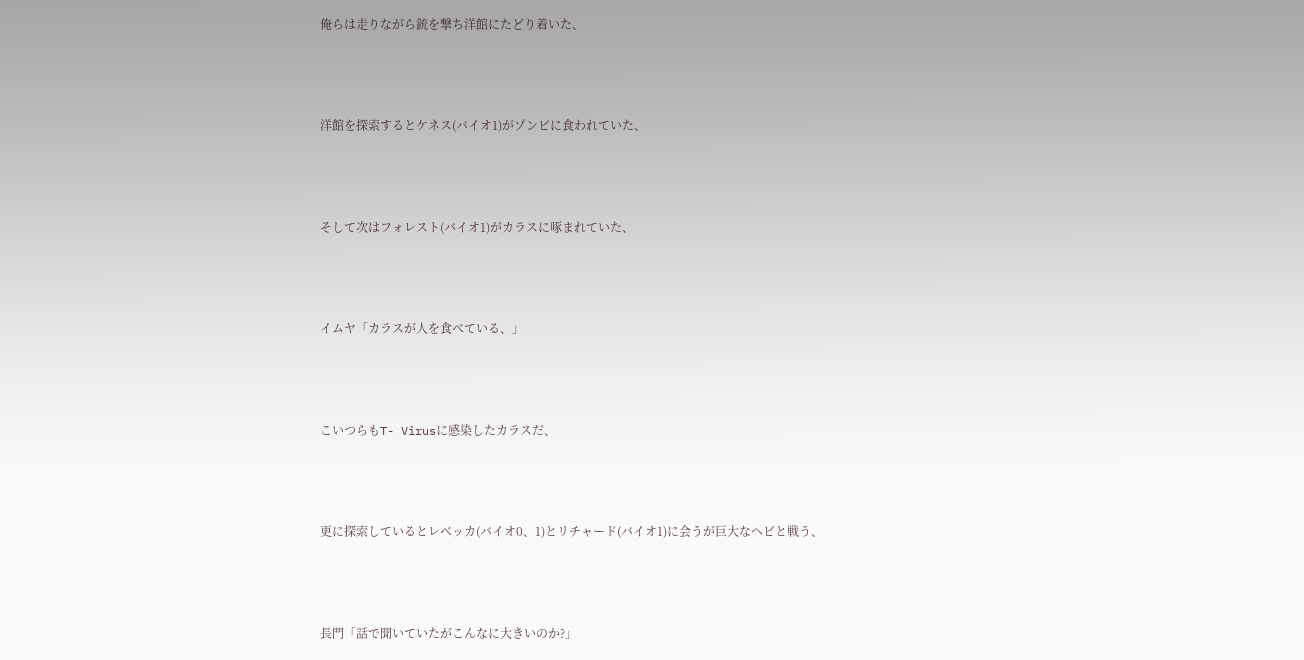俺らは走りながら銃を撃ち洋館にたどり着いた、



洋館を探索するとケネス(バイオ1)がゾンビに食われていた、



そして次はフォレスト(バイオ1)がカラスに啄まれていた、



イムヤ「カラスが人を食べている、」



こいつらもT- Virusに感染したカラスだ、



更に探索しているとレベッカ(バイオ0、1)とリチャード(バイオ1)に会うが巨大なヘビと戦う、



長門「話で聞いていたがこんなに大きいのか?」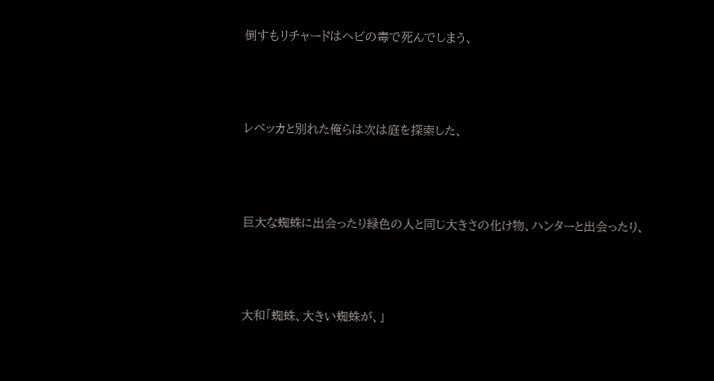倒すもリチャードはヘビの毒で死んでしまう、



レベッカと別れた俺らは次は庭を探索した、



巨大な蜘蛛に出会ったり緑色の人と同じ大きさの化け物、ハンターと出会ったり、



大和「蜘蛛、大きい蜘蛛が、」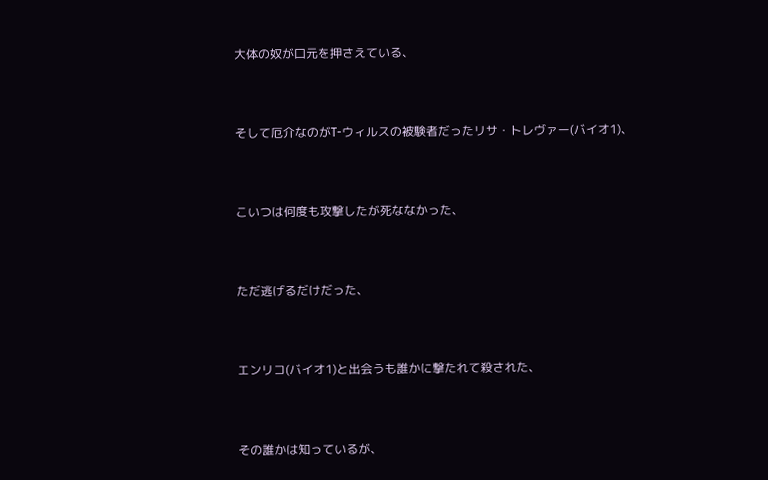大体の奴が口元を押さえている、



そして厄介なのがT-ウィルスの被験者だったリサ・トレヴァー(バイオ1)、



こいつは何度も攻撃したが死ななかった、



ただ逃げるだけだった、



エンリコ(バイオ1)と出会うも誰かに撃たれて殺された、



その誰かは知っているが、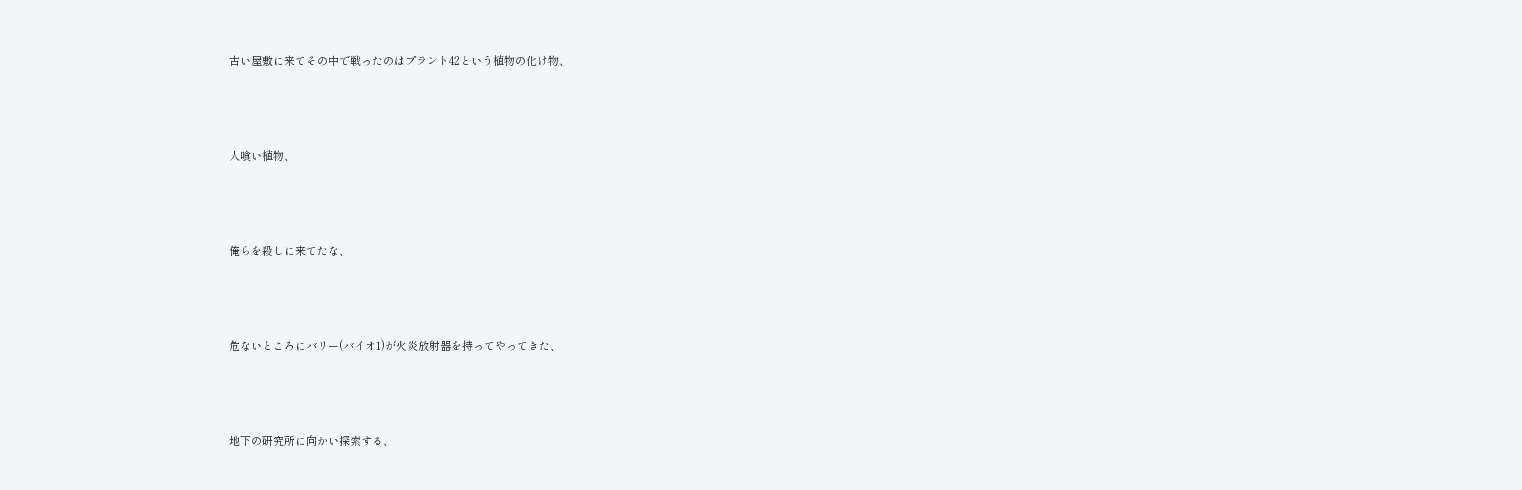古い屋敷に来てその中で戦ったのはプラント42という植物の化け物、



人喰い植物、



俺らを殺しに来てたな、



危ないところにバリー(バイオ1)が火炎放射器を持ってやってきた、



地下の研究所に向かい探索する、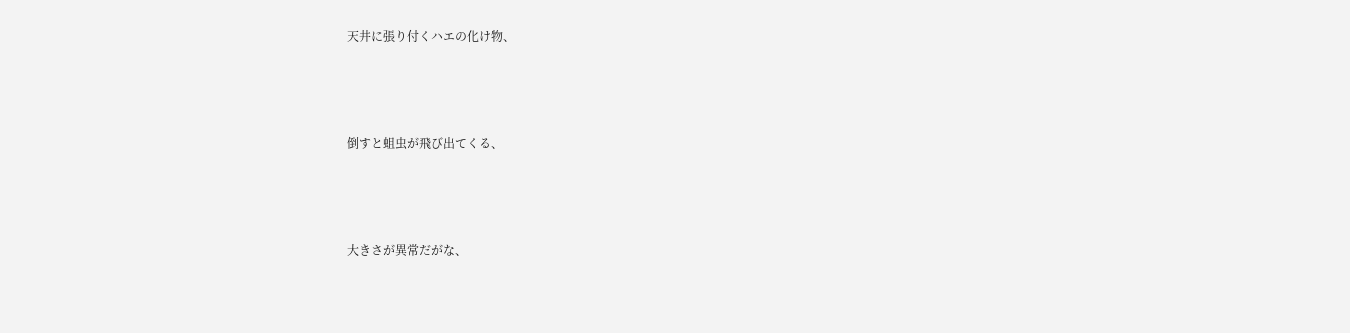天井に張り付くハエの化け物、



倒すと蛆虫が飛び出てくる、



大きさが異常だがな、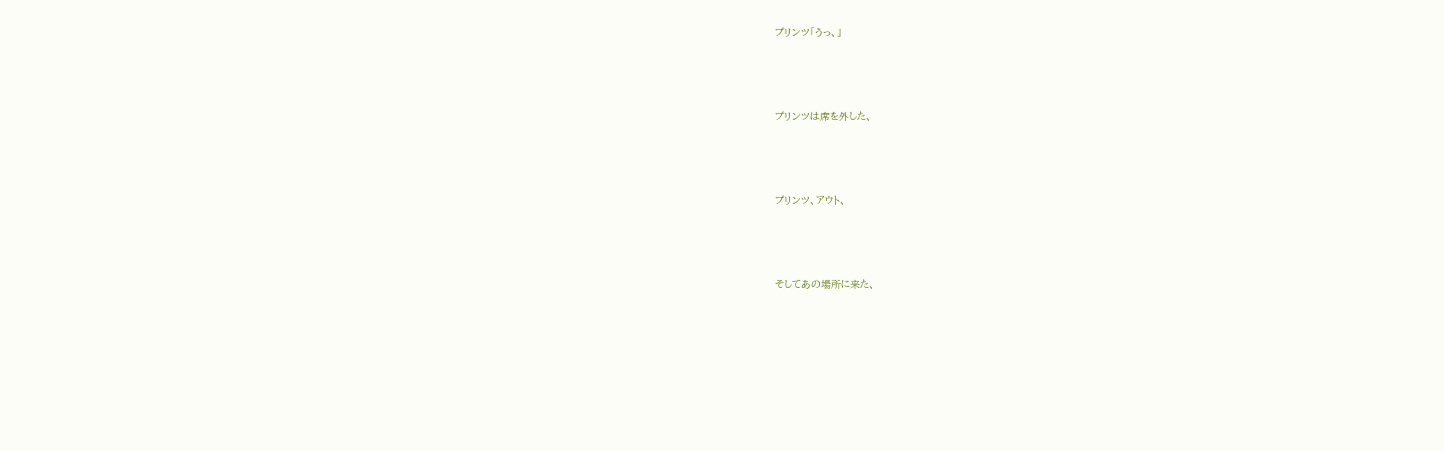プリンツ「うっ、」



プリンツは席を外した、



プリンツ、アウト、



そしてあの場所に来た、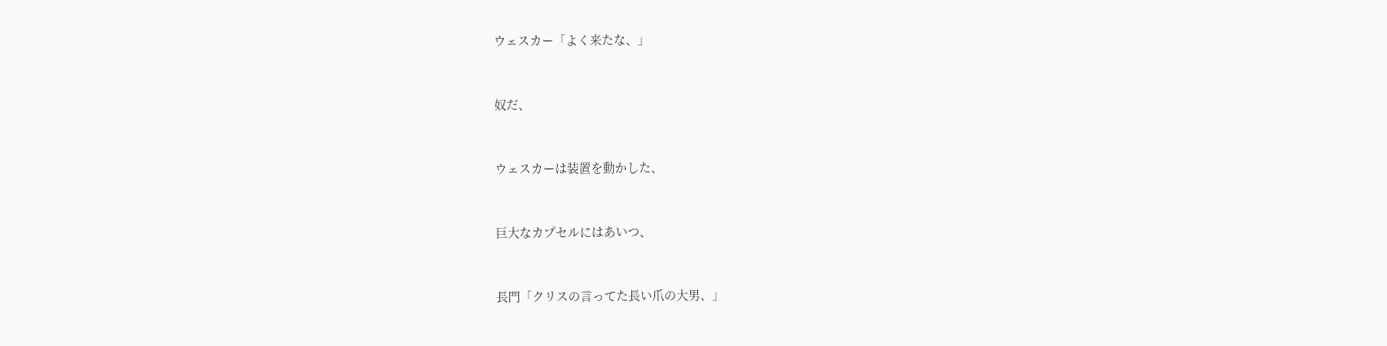ウェスカー「よく来たな、」



奴だ、



ウェスカーは装置を動かした、



巨大なカプセルにはあいつ、



長門「クリスの言ってた長い爪の大男、」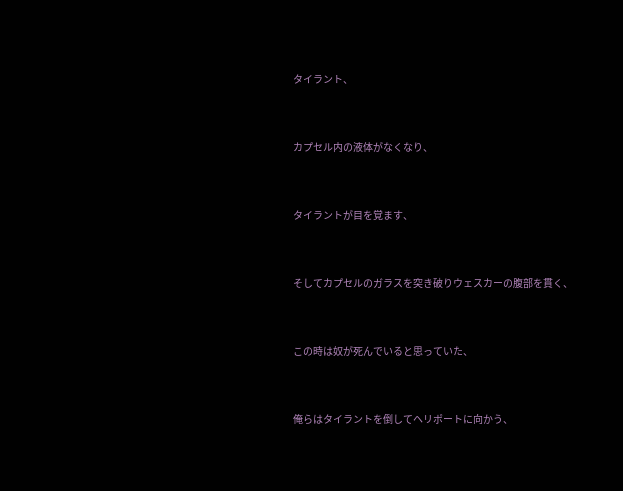タイラント、



カプセル内の液体がなくなり、



タイラントが目を覚ます、



そしてカプセルのガラスを突き破りウェスカーの腹部を貫く、



この時は奴が死んでいると思っていた、



俺らはタイラントを倒してヘリポートに向かう、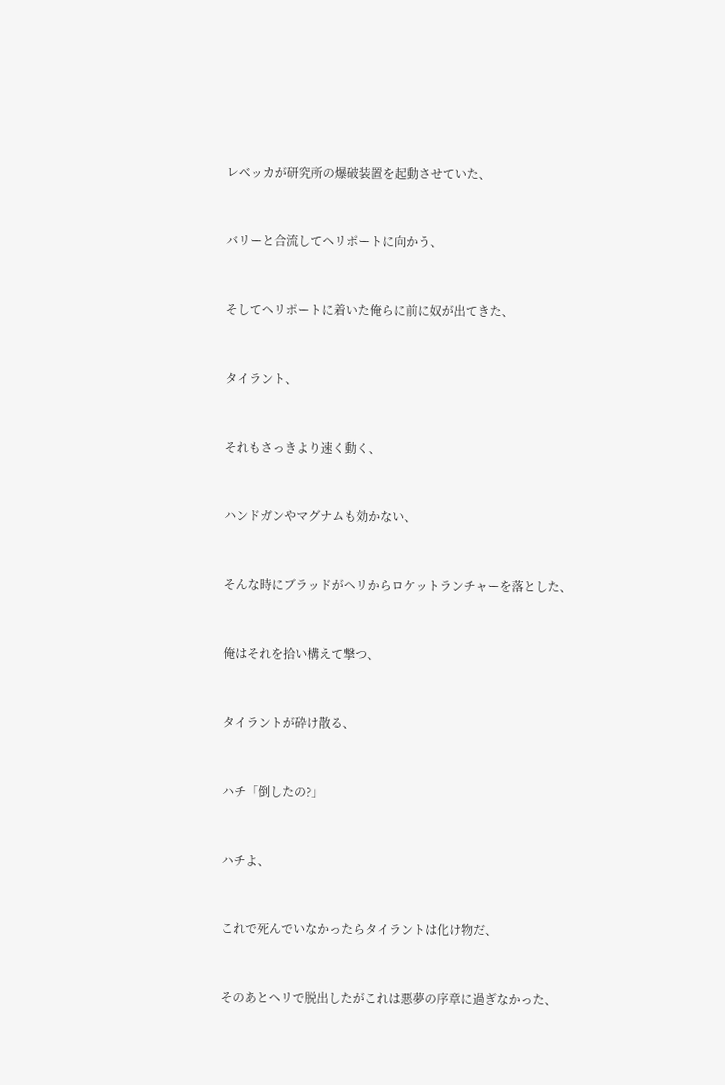レベッカが研究所の爆破装置を起動させていた、



バリーと合流してヘリポートに向かう、



そしてヘリポートに着いた俺らに前に奴が出てきた、



タイラント、



それもさっきより速く動く、



ハンドガンやマグナムも効かない、



そんな時にブラッドがヘリからロケットランチャーを落とした、



俺はそれを拾い構えて撃つ、



タイラントが砕け散る、



ハチ「倒したの?」



ハチよ、



これで死んでいなかったらタイラントは化け物だ、



そのあとヘリで脱出したがこれは悪夢の序章に過ぎなかった、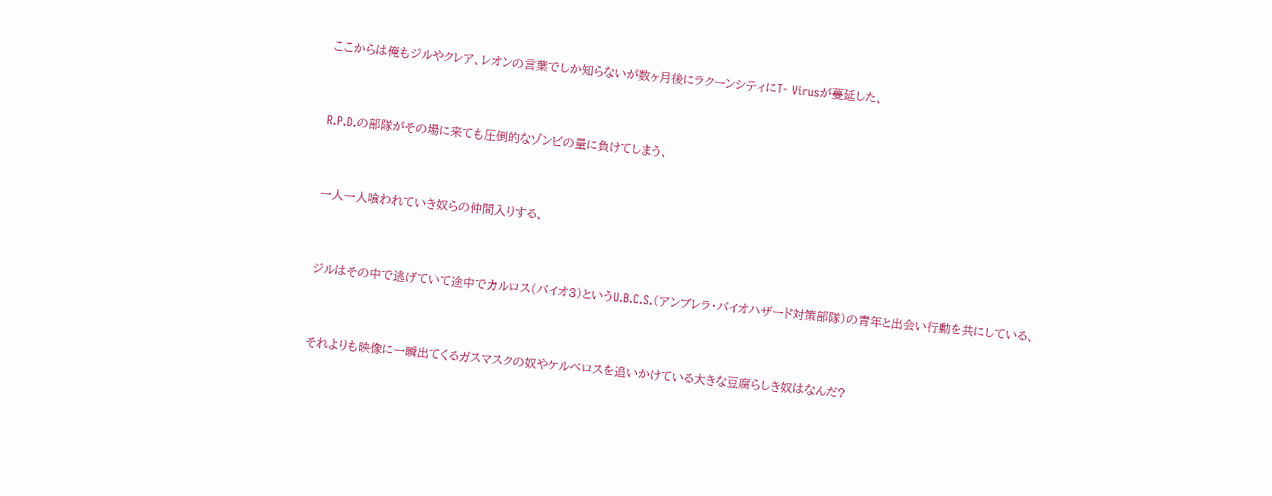ここからは俺もジルやクレア、レオンの言葉でしか知らないが数ヶ月後にラクーンシティにT- Virusが蔓延した、



R.P.D.の部隊がその場に来ても圧倒的なゾンビの量に負けてしまう、



一人一人喰われていき奴らの仲間入りする、



ジルはその中で逃げていて途中でカルロス(バイオ3)というU.B.C.S.(アンブレラ・バイオハザード対策部隊)の青年と出会い行動を共にしている、



それよりも映像に一瞬出てくるガスマスクの奴やケルベロスを追いかけている大きな豆腐らしき奴はなんだ?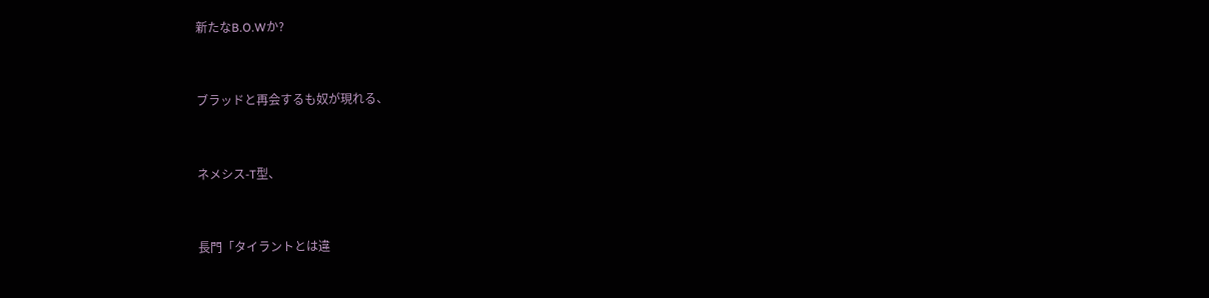新たなB.O.Wか?



ブラッドと再会するも奴が現れる、



ネメシス-T型、



長門「タイラントとは違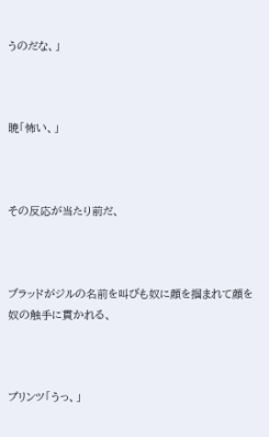うのだな、」



暁「怖い、」



その反応が当たり前だ、



ブラッドがジルの名前を叫びも奴に顔を掴まれて顔を奴の触手に貫かれる、



プリンツ「うっ、」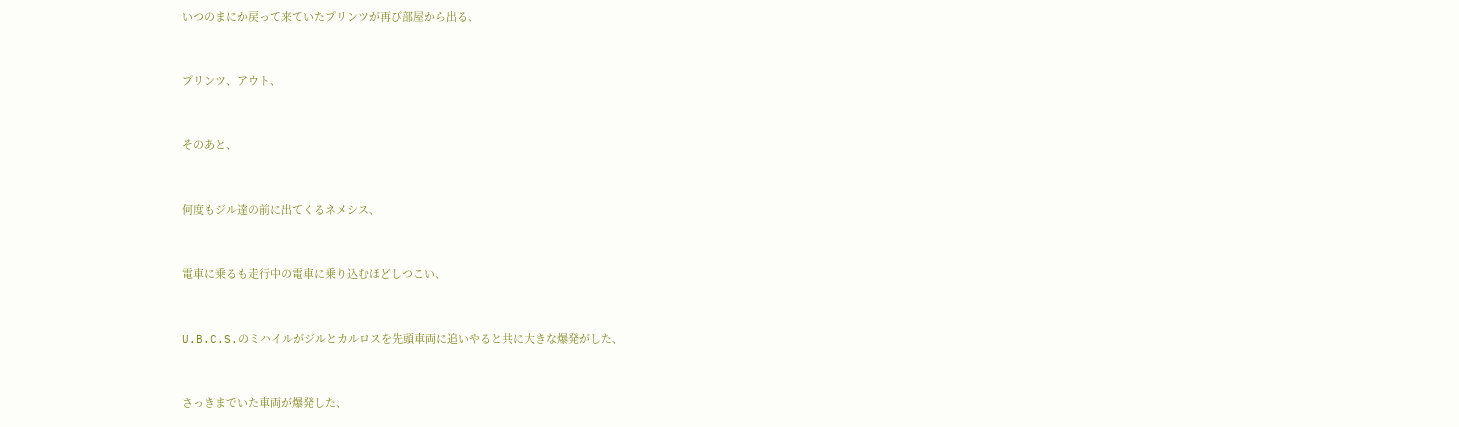いつのまにか戻って来ていたプリンツが再び部屋から出る、



プリンツ、アウト、



そのあと、



何度もジル達の前に出てくるネメシス、



電車に乗るも走行中の電車に乗り込むほどしつこい、



U.B.C.S.のミハイルがジルとカルロスを先頭車両に追いやると共に大きな爆発がした、



さっきまでいた車両が爆発した、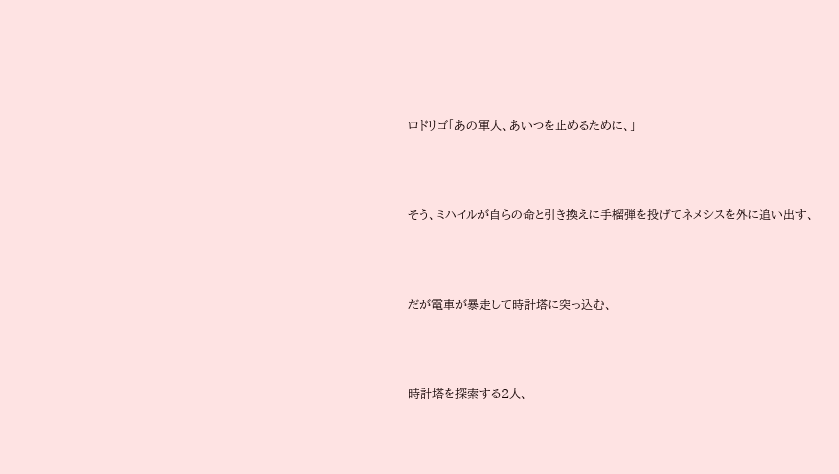ロドリゴ「あの軍人、あいつを止めるために、」



そう、ミハイルが自らの命と引き換えに手榴弾を投げてネメシスを外に追い出す、



だが電車が暴走して時計塔に突っ込む、



時計塔を探索する2人、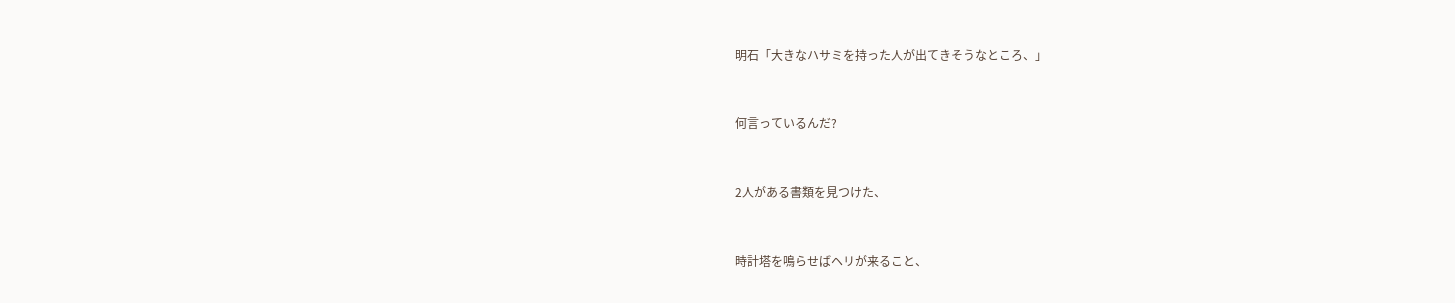明石「大きなハサミを持った人が出てきそうなところ、」



何言っているんだ?



2人がある書類を見つけた、



時計塔を鳴らせばヘリが来ること、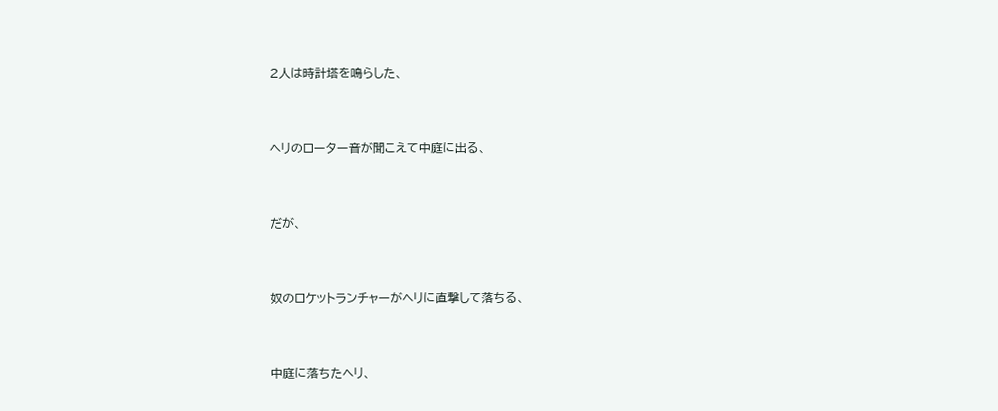2人は時計塔を鳴らした、



ヘリのローター音が聞こえて中庭に出る、



だが、



奴のロケットランチャーがヘリに直撃して落ちる、



中庭に落ちたヘリ、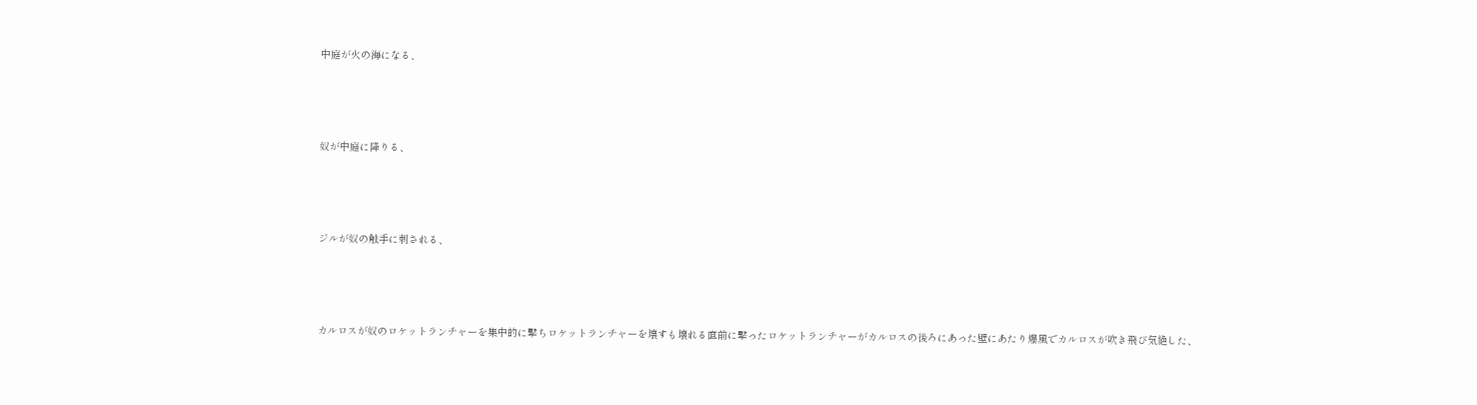中庭が火の海になる、



奴が中庭に降りる、



ジルが奴の触手に刺される、



カルロスが奴のロケットランチャーを集中的に撃ちロケットランチャーを壊すも壊れる直前に撃ったロケットランチャーがカルロスの後ろにあった壁にあたり爆風でカルロスが吹き飛び気絶した、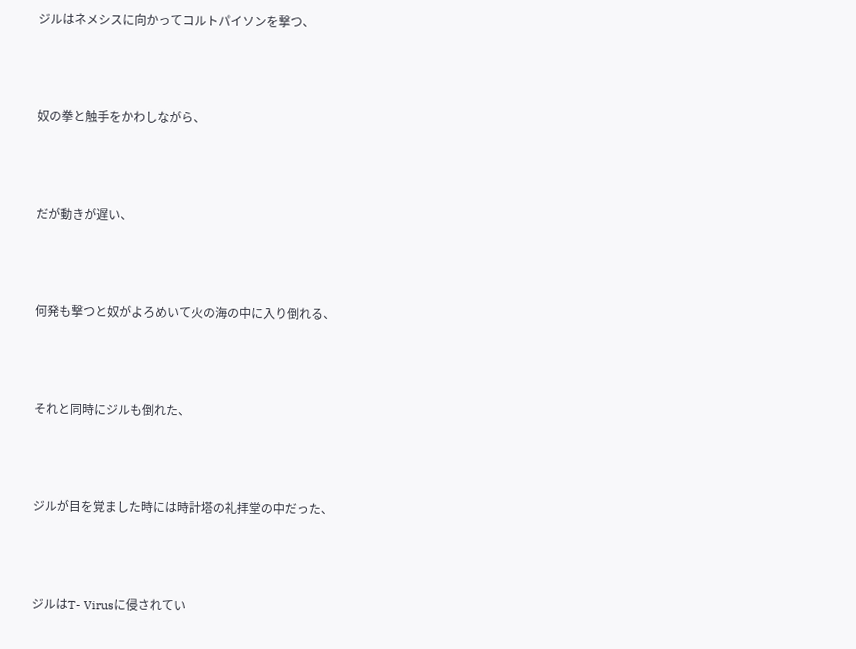ジルはネメシスに向かってコルトパイソンを撃つ、



奴の拳と触手をかわしながら、



だが動きが遅い、



何発も撃つと奴がよろめいて火の海の中に入り倒れる、



それと同時にジルも倒れた、



ジルが目を覚ました時には時計塔の礼拝堂の中だった、



ジルはT- Virusに侵されてい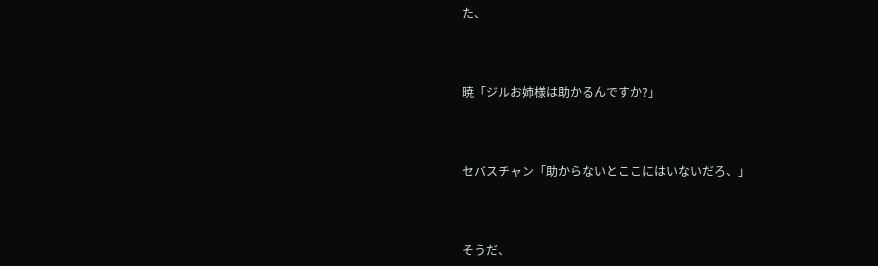た、



暁「ジルお姉様は助かるんですか?」



セバスチャン「助からないとここにはいないだろ、」



そうだ、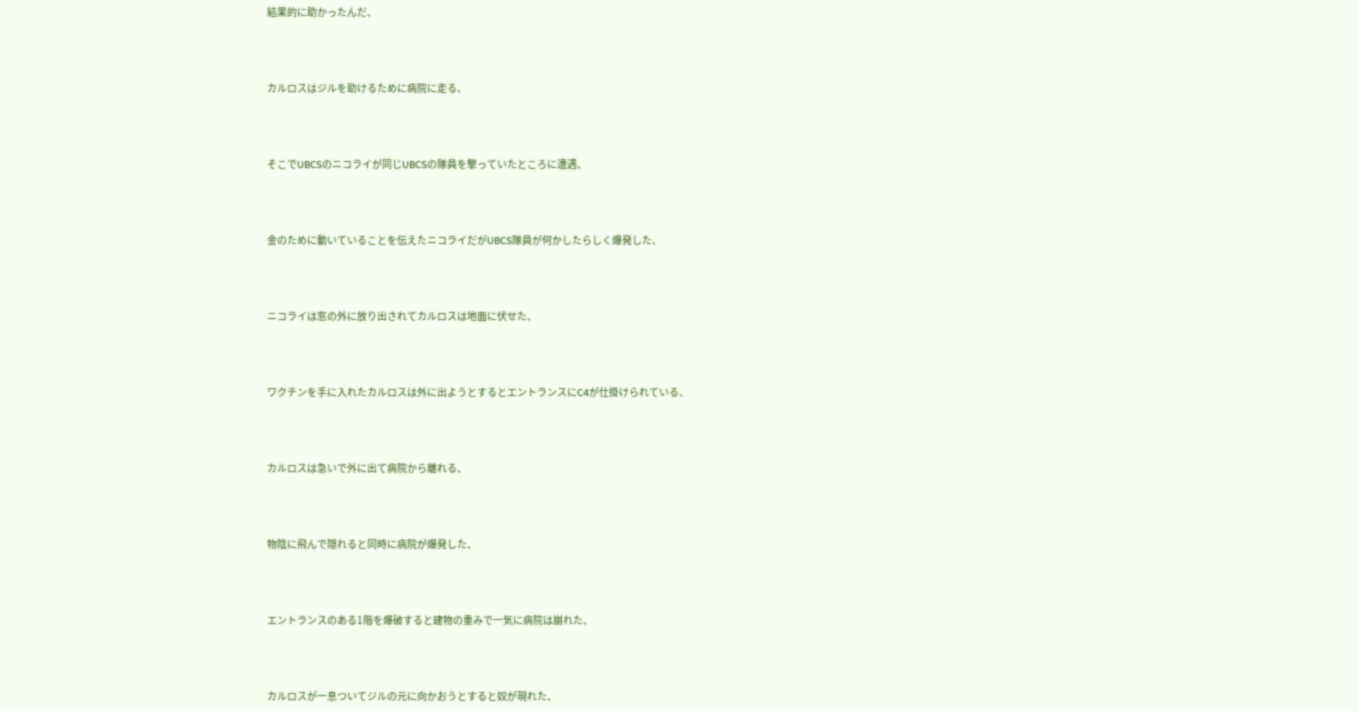結果的に助かったんだ、



カルロスはジルを助けるために病院に走る、



そこでUBCSのニコライが同じUBCSの隊員を撃っていたところに遭遇、



金のために動いていることを伝えたニコライだがUBCS隊員が何かしたらしく爆発した、



ニコライは窓の外に放り出されてカルロスは地面に伏せた、



ワクチンを手に入れたカルロスは外に出ようとするとエントランスにC4が仕掛けられている、



カルロスは急いで外に出て病院から離れる、



物陰に飛んで隠れると同時に病院が爆発した、



エントランスのある1階を爆破すると建物の重みで一気に病院は崩れた、



カルロスが一息ついてジルの元に向かおうとすると奴が現れた、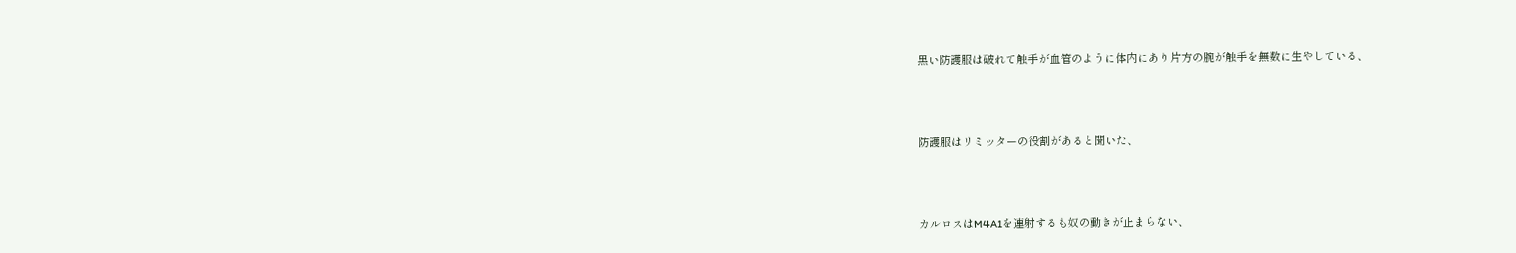黒い防護服は破れて触手が血管のように体内にあり片方の腕が触手を無数に生やしている、



防護服はリミッターの役割があると聞いた、



カルロスはM4A1を連射するも奴の動きが止まらない、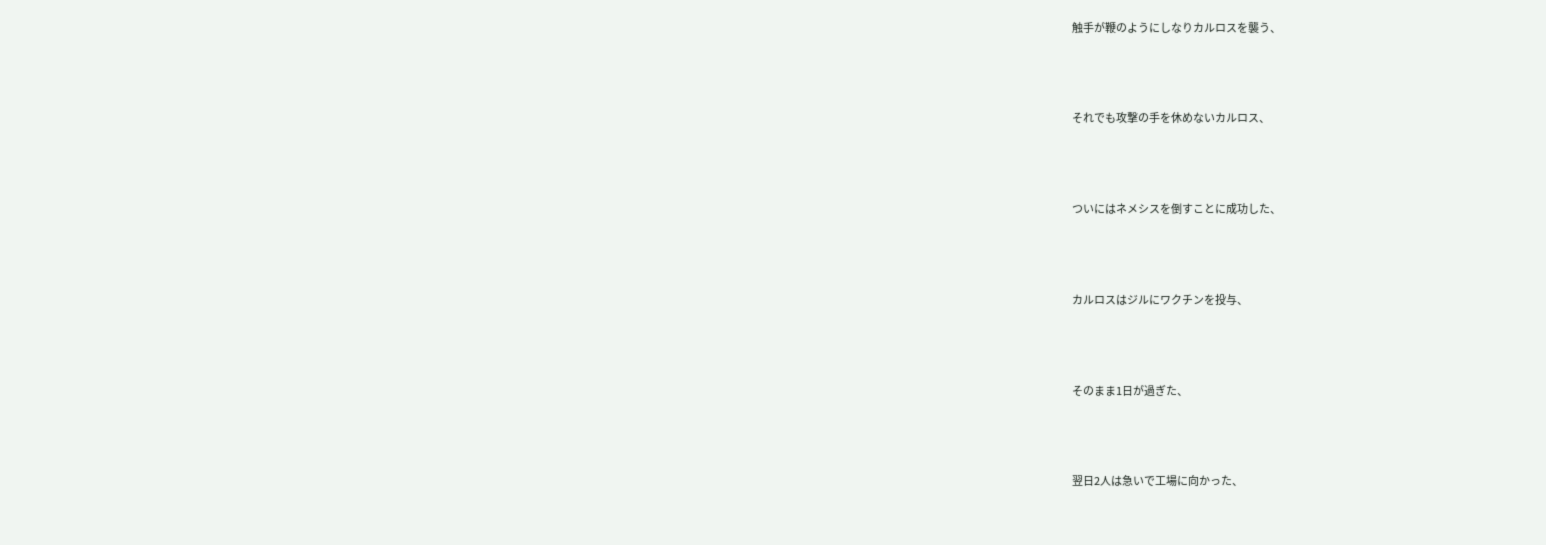触手が鞭のようにしなりカルロスを襲う、



それでも攻撃の手を休めないカルロス、



ついにはネメシスを倒すことに成功した、



カルロスはジルにワクチンを投与、



そのまま1日が過ぎた、



翌日2人は急いで工場に向かった、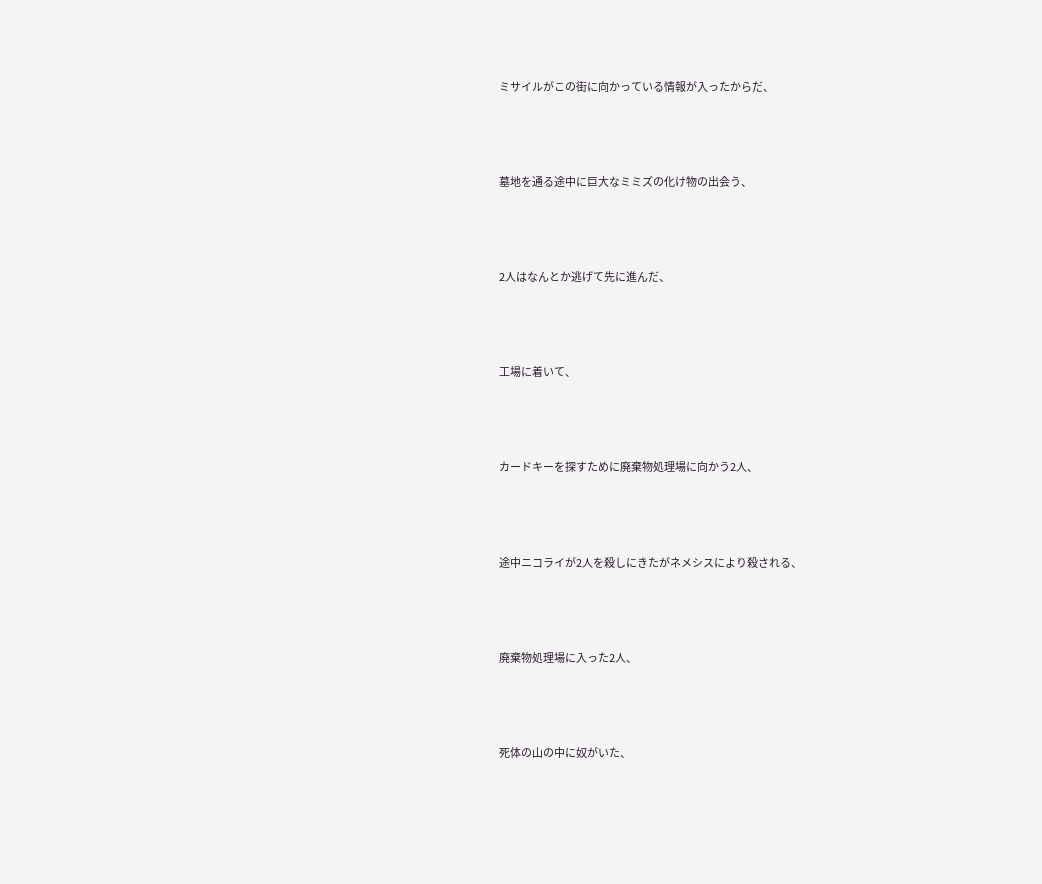ミサイルがこの街に向かっている情報が入ったからだ、



墓地を通る途中に巨大なミミズの化け物の出会う、



2人はなんとか逃げて先に進んだ、



工場に着いて、



カードキーを探すために廃棄物処理場に向かう2人、



途中ニコライが2人を殺しにきたがネメシスにより殺される、



廃棄物処理場に入った2人、



死体の山の中に奴がいた、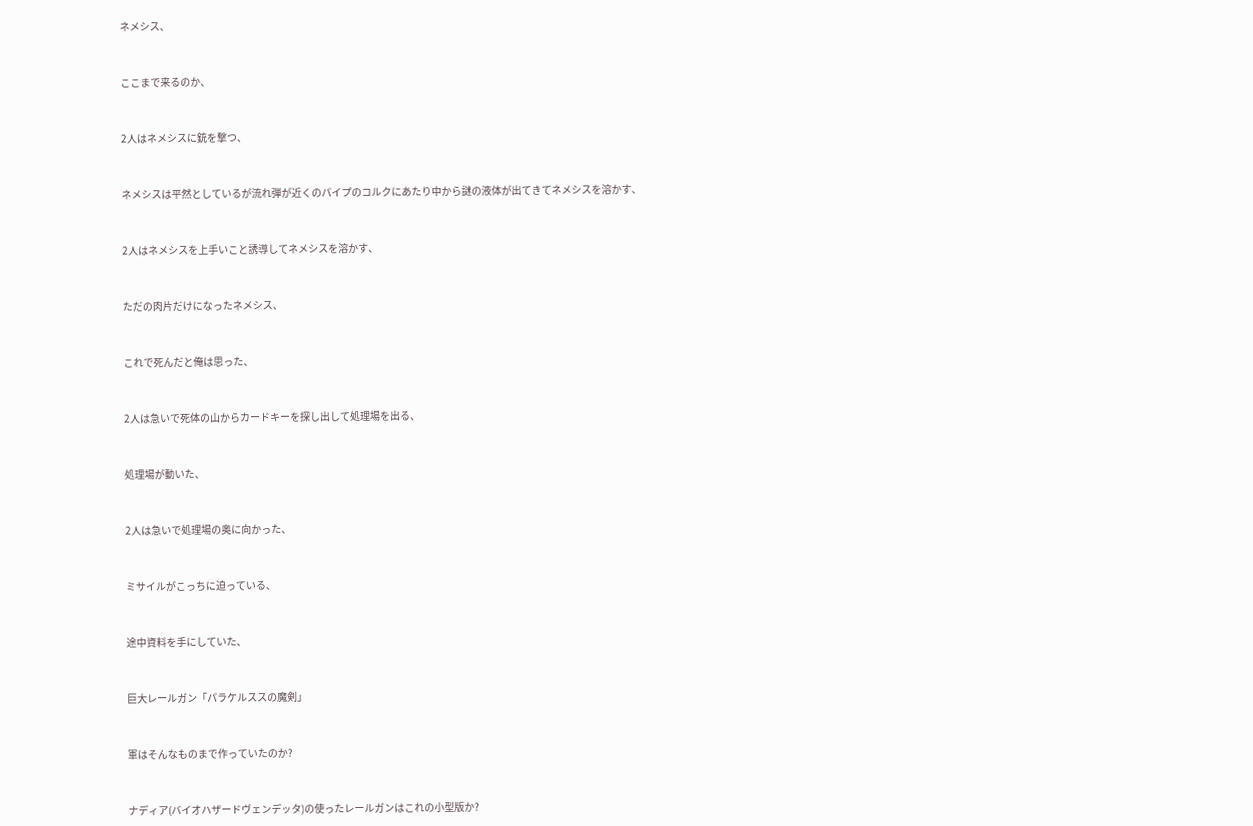ネメシス、



ここまで来るのか、



2人はネメシスに銃を撃つ、



ネメシスは平然としているが流れ弾が近くのパイプのコルクにあたり中から謎の液体が出てきてネメシスを溶かす、



2人はネメシスを上手いこと誘導してネメシスを溶かす、



ただの肉片だけになったネメシス、



これで死んだと俺は思った、



2人は急いで死体の山からカードキーを探し出して処理場を出る、



処理場が動いた、



2人は急いで処理場の奥に向かった、



ミサイルがこっちに迫っている、



途中資料を手にしていた、



巨大レールガン「パラケルススの魔剣」



軍はそんなものまで作っていたのか?



ナディア(バイオハザードヴェンデッタ)の使ったレールガンはこれの小型版か?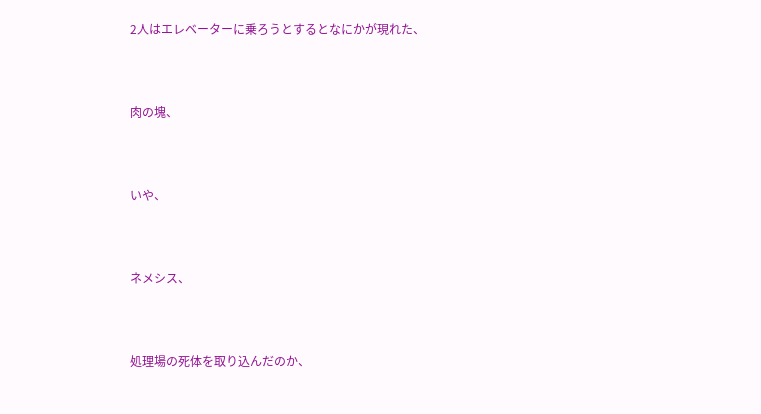2人はエレベーターに乗ろうとするとなにかが現れた、



肉の塊、



いや、



ネメシス、



処理場の死体を取り込んだのか、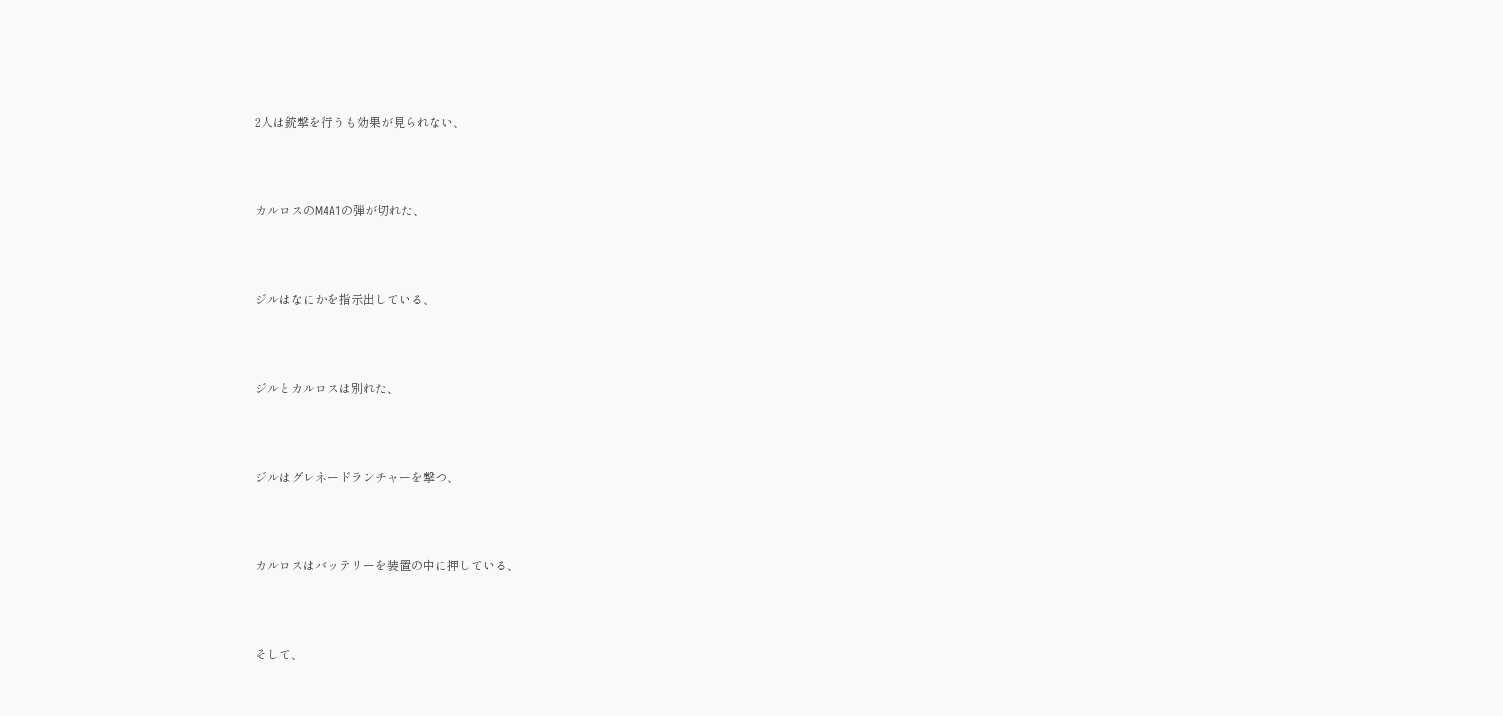2人は銃撃を行うも効果が見られない、



カルロスのM4A1の弾が切れた、



ジルはなにかを指示出している、



ジルとカルロスは別れた、



ジルはグレネードランチャーを撃つ、



カルロスはバッテリーを装置の中に押している、



そして、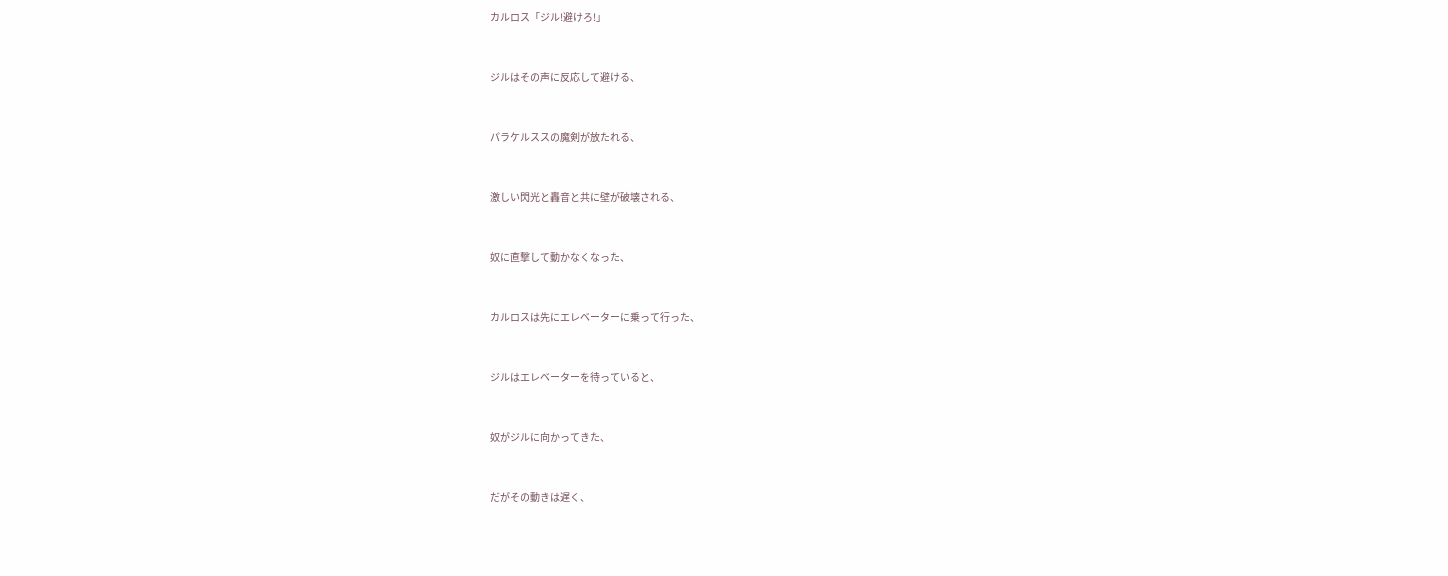カルロス「ジル!避けろ!」



ジルはその声に反応して避ける、



パラケルススの魔剣が放たれる、



激しい閃光と轟音と共に壁が破壊される、



奴に直撃して動かなくなった、



カルロスは先にエレベーターに乗って行った、



ジルはエレベーターを待っていると、



奴がジルに向かってきた、



だがその動きは遅く、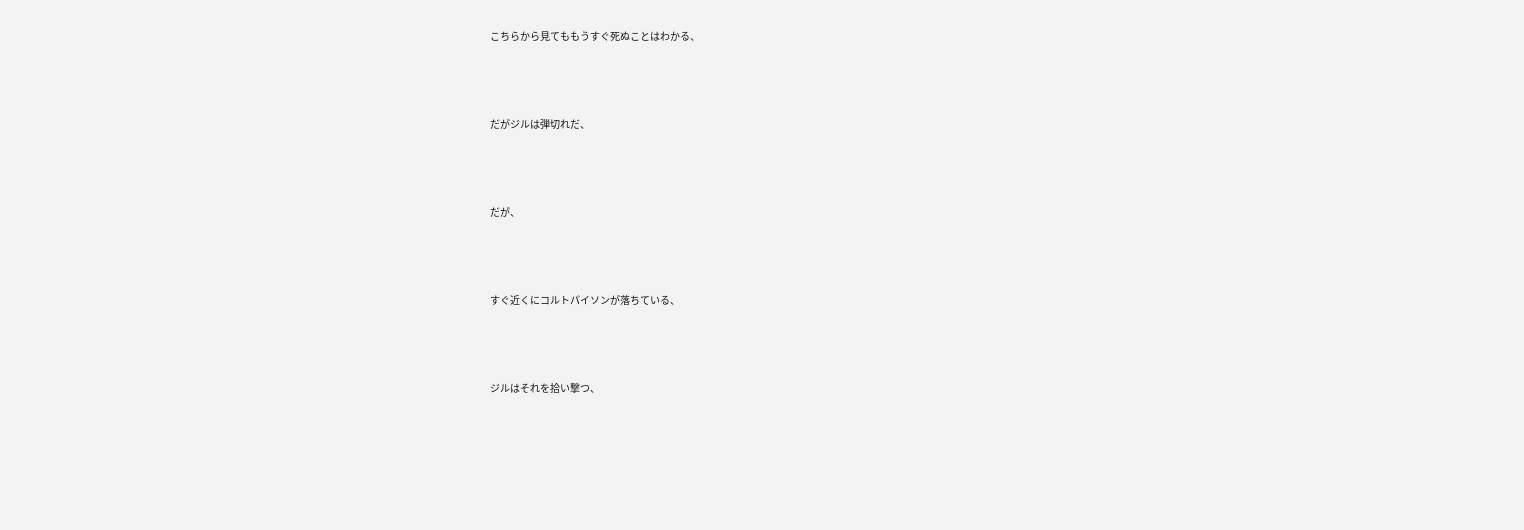こちらから見てももうすぐ死ぬことはわかる、



だがジルは弾切れだ、



だが、



すぐ近くにコルトパイソンが落ちている、



ジルはそれを拾い撃つ、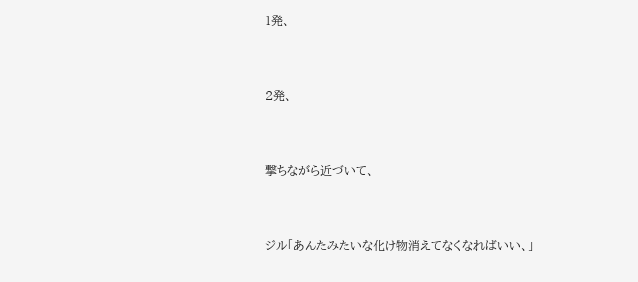1発、



2発、



撃ちながら近づいて、



ジル「あんたみたいな化け物消えてなくなればいい、」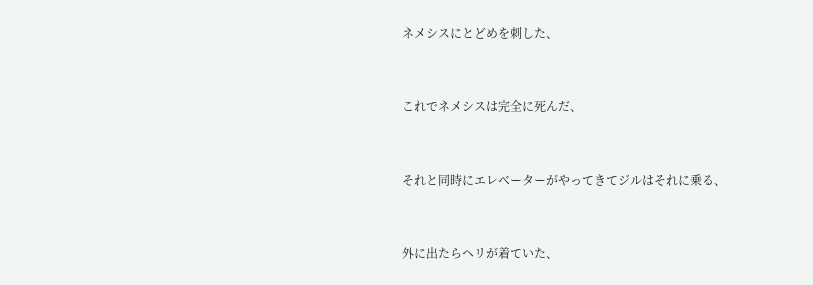ネメシスにとどめを刺した、



これでネメシスは完全に死んだ、



それと同時にエレベーターがやってきてジルはそれに乗る、



外に出たらヘリが着ていた、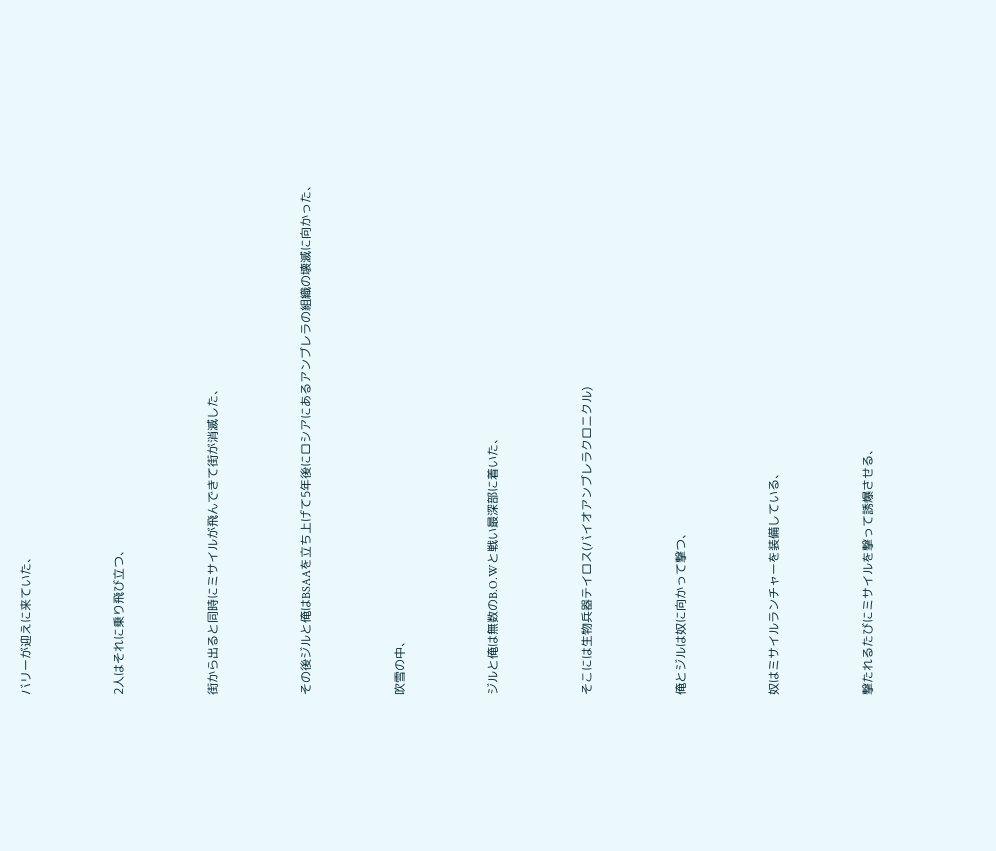バリーが迎えに来ていた、



2人はそれに乗り飛び立つ、



街から出ると同時にミサイルが飛んできて街が消滅した、



その後ジルと俺はBSAAを立ち上げて5年後にロシアにあるアンブレラの組織の壊滅に向かった、



吹雪の中、



ジルと俺は無数のB.O.Wと戦い最深部に着いた、



そこには生物兵器テイロス(バイオアンブレラクロニクル)



俺とジルは奴に向かって撃つ、



奴はミサイルランチャーを装備している、



撃たれるたびにミサイルを撃って誘爆させる、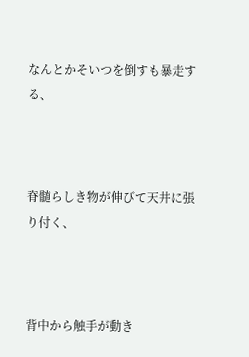なんとかそいつを倒すも暴走する、



脊髄らしき物が伸びて天井に張り付く、



背中から触手が動き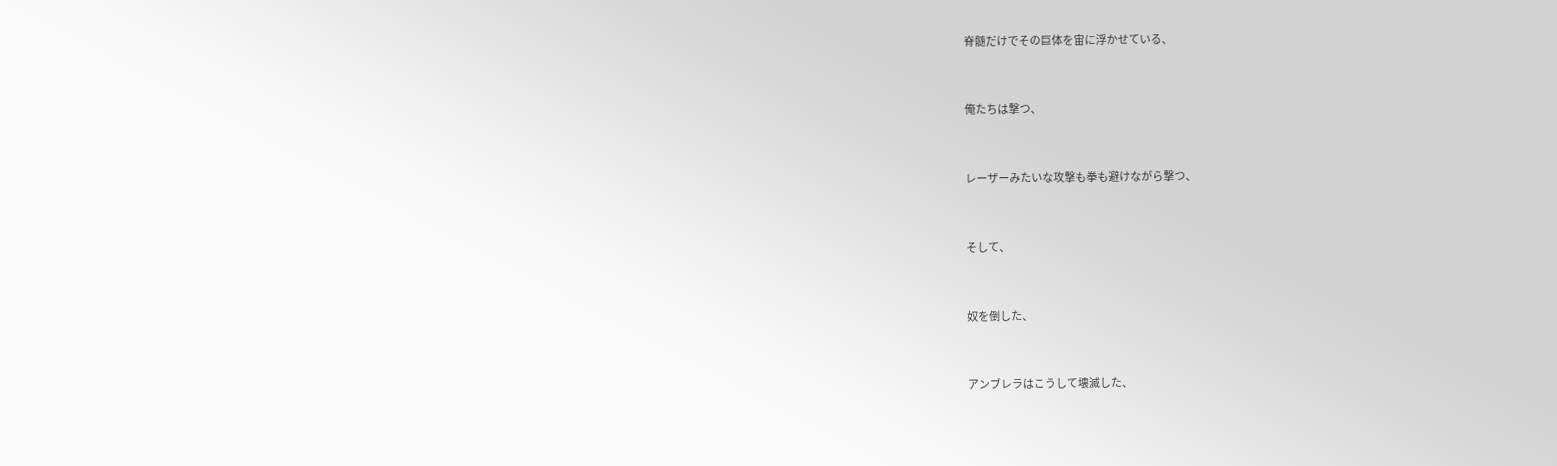脊髄だけでその巨体を宙に浮かせている、



俺たちは撃つ、



レーザーみたいな攻撃も拳も避けながら撃つ、



そして、



奴を倒した、



アンブレラはこうして壊滅した、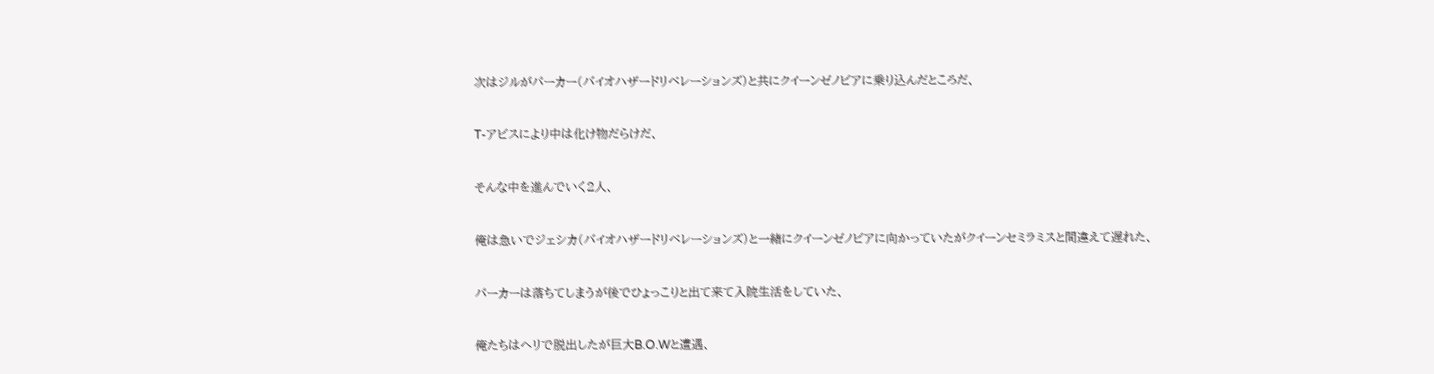次はジルがパーカー(バイオハザードリベレーションズ)と共にクイーンゼノビアに乗り込んだところだ、



T-アビスにより中は化け物だらけだ、



そんな中を進んでいく2人、



俺は急いでジェシカ(バイオハザードリベレーションズ)と一緒にクイーンゼノビアに向かっていたがクイーンセミラミスと間違えて遅れた、



パーカーは落ちてしまうが後でひょっこりと出て来て入院生活をしていた、



俺たちはヘリで脱出したが巨大B.O.Wと遭遇、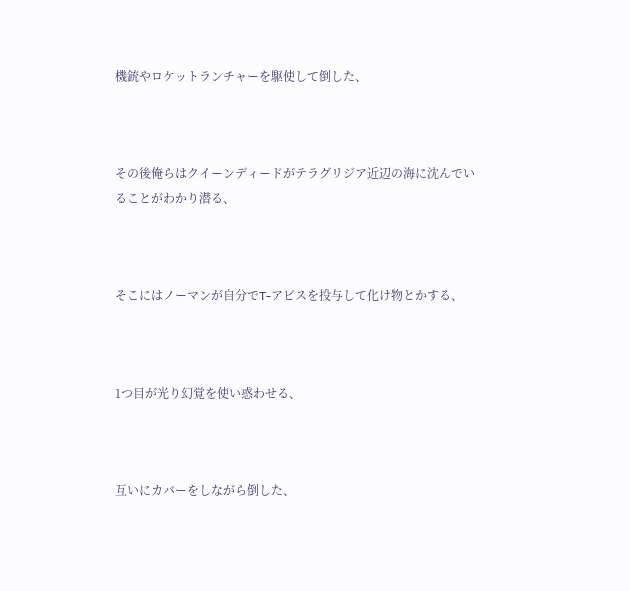機銃やロケットランチャーを駆使して倒した、



その後俺らはクイーンディードがテラグリジア近辺の海に沈んでいることがわかり潜る、



そこにはノーマンが自分でT-アビスを投与して化け物とかする、



1つ目が光り幻覚を使い惑わせる、



互いにカバーをしながら倒した、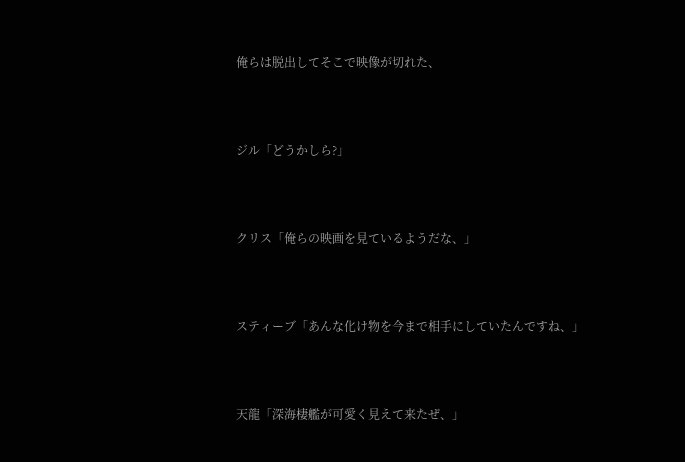俺らは脱出してそこで映像が切れた、



ジル「どうかしら?」



クリス「俺らの映画を見ているようだな、」



スティーブ「あんな化け物を今まで相手にしていたんですね、」



天龍「深海棲艦が可愛く見えて来たぜ、」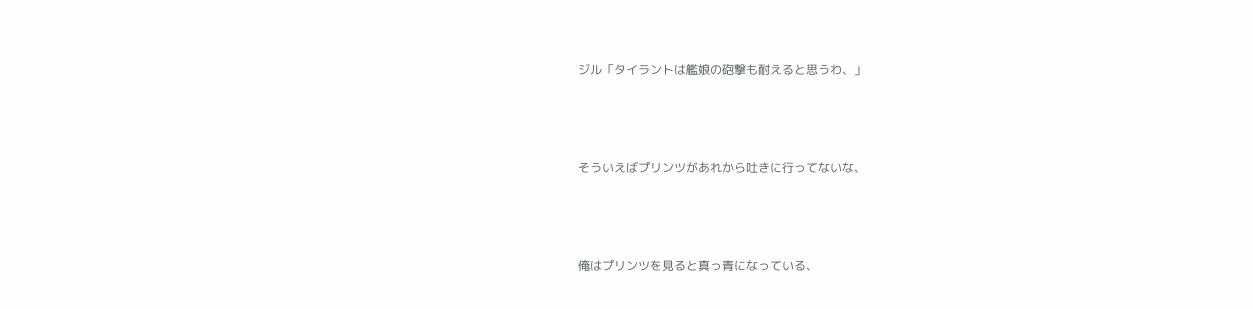ジル「タイラントは艦娘の砲撃も耐えると思うわ、」



そういえばプリンツがあれから吐きに行ってないな、



俺はプリンツを見ると真っ青になっている、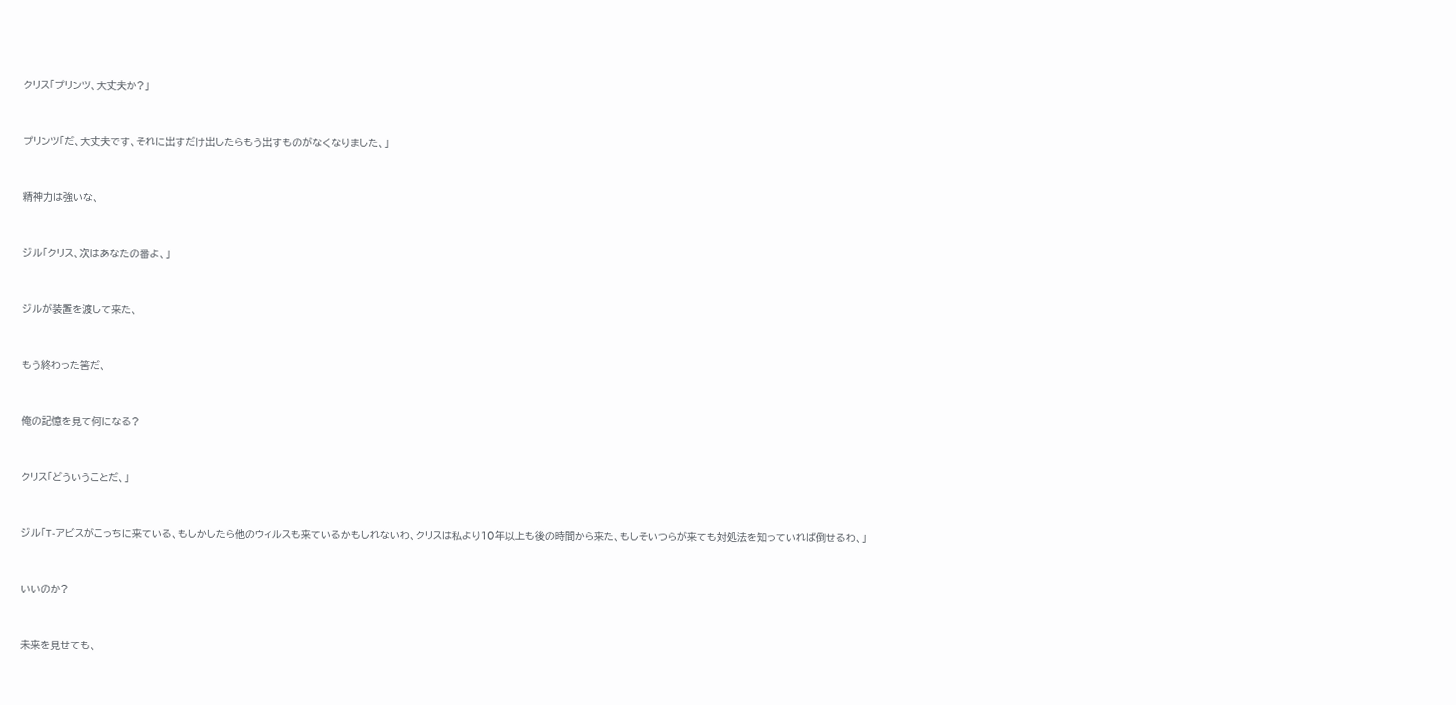クリス「プリンツ、大丈夫か?」



プリンツ「だ、大丈夫です、それに出すだけ出したらもう出すものがなくなりました、」



精神力は強いな、



ジル「クリス、次はあなたの番よ、」



ジルが装置を渡して来た、



もう終わった筈だ、



俺の記憶を見て何になる?



クリス「どういうことだ、」



ジル「T-アビスがこっちに来ている、もしかしたら他のウィルスも来ているかもしれないわ、クリスは私より10年以上も後の時間から来た、もしそいつらが来ても対処法を知っていれば倒せるわ、」



いいのか?



未来を見せても、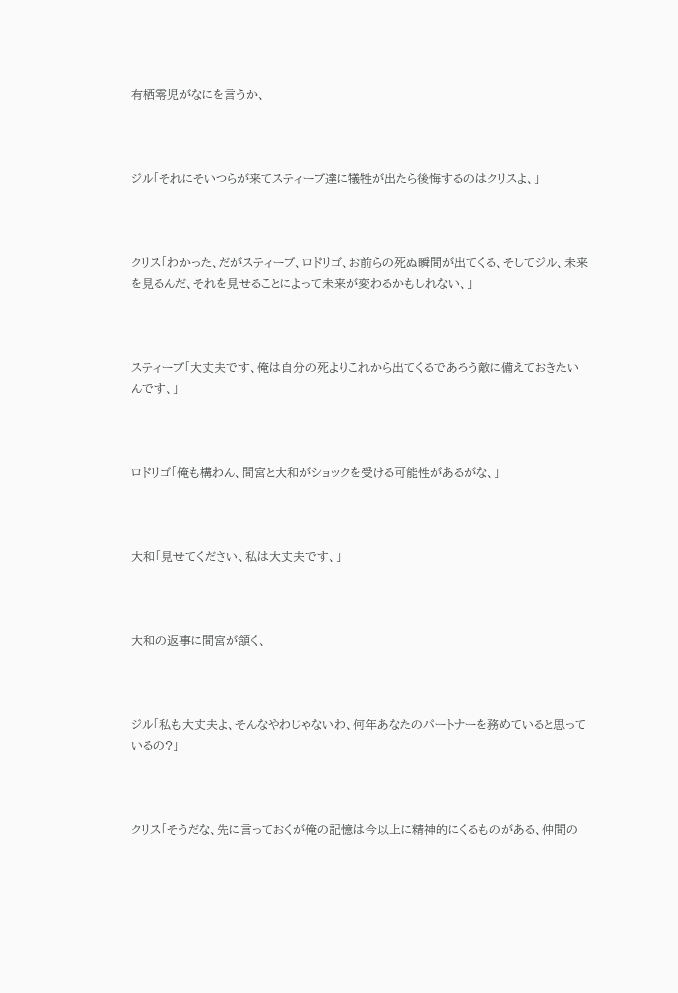有栖零児がなにを言うか、



ジル「それにそいつらが来てスティーブ達に犠牲が出たら後悔するのはクリスよ、」



クリス「わかった、だがスティーブ、ロドリゴ、お前らの死ぬ瞬間が出てくる、そしてジル、未来を見るんだ、それを見せることによって未来が変わるかもしれない、」



スティーブ「大丈夫です、俺は自分の死よりこれから出てくるであろう敵に備えておきたいんです、」



ロドリゴ「俺も構わん、間宮と大和がショックを受ける可能性があるがな、」



大和「見せてください、私は大丈夫です、」



大和の返事に間宮が頷く、



ジル「私も大丈夫よ、そんなやわじゃないわ、何年あなたのパートナーを務めていると思っているの?」



クリス「そうだな、先に言っておくが俺の記憶は今以上に精神的にくるものがある、仲間の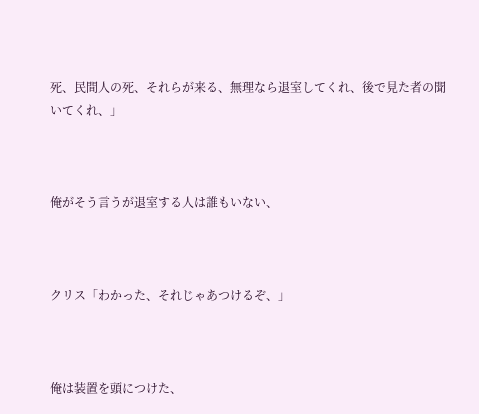死、民間人の死、それらが来る、無理なら退室してくれ、後で見た者の聞いてくれ、」



俺がそう言うが退室する人は誰もいない、



クリス「わかった、それじゃあつけるぞ、」



俺は装置を頭につけた、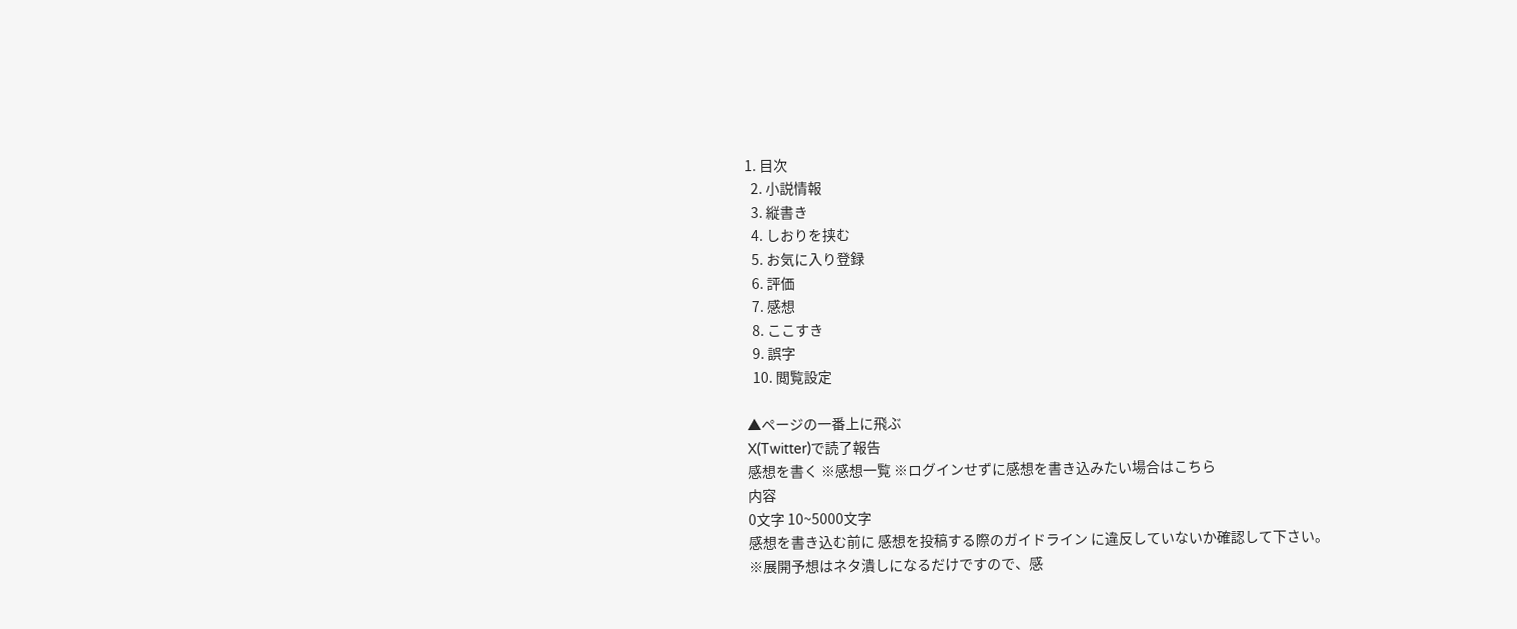1. 目次
  2. 小説情報
  3. 縦書き
  4. しおりを挟む
  5. お気に入り登録
  6. 評価
  7. 感想
  8. ここすき
  9. 誤字
  10. 閲覧設定

▲ページの一番上に飛ぶ
X(Twitter)で読了報告
感想を書く ※感想一覧 ※ログインせずに感想を書き込みたい場合はこちら
内容
0文字 10~5000文字
感想を書き込む前に 感想を投稿する際のガイドライン に違反していないか確認して下さい。
※展開予想はネタ潰しになるだけですので、感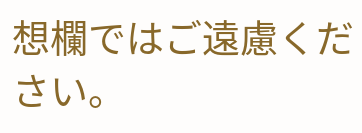想欄ではご遠慮ください。